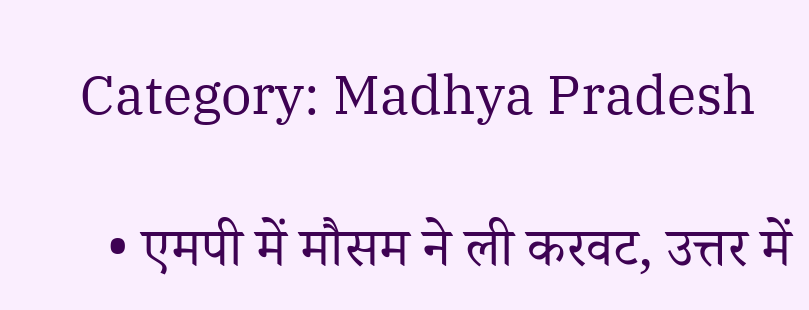Category: Madhya Pradesh

  • एमपी में मौसम ने ली करवट, उत्तर में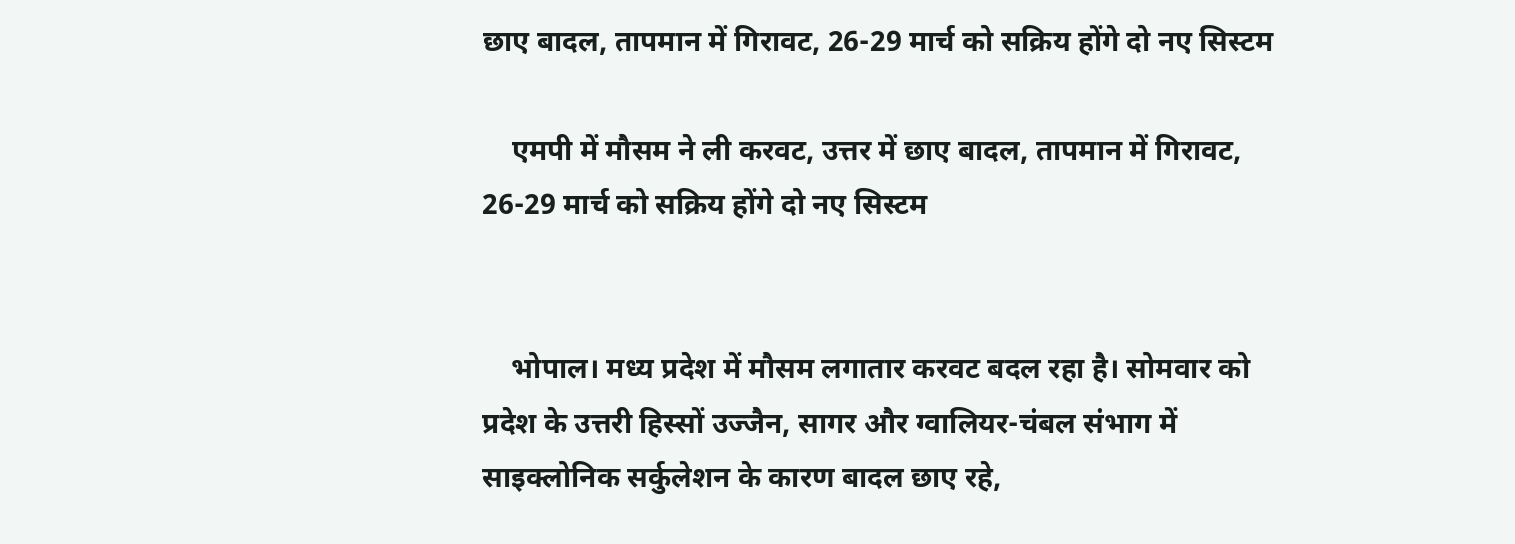छाए बादल, तापमान में गिरावट, 26-29 मार्च को सक्रिय होंगे दो नए सिस्टम

    एमपी में मौसम ने ली करवट, उत्तर में छाए बादल, तापमान में गिरावट, 26-29 मार्च को सक्रिय होंगे दो नए सिस्टम


    भोपाल। मध्य प्रदेश में मौसम लगातार करवट बदल रहा है। सोमवार को प्रदेश के उत्तरी हिस्सों उज्जैन, सागर और ग्वालियर-चंबल संभाग में साइक्लोनिक सर्कुलेशन के कारण बादल छाए रहे,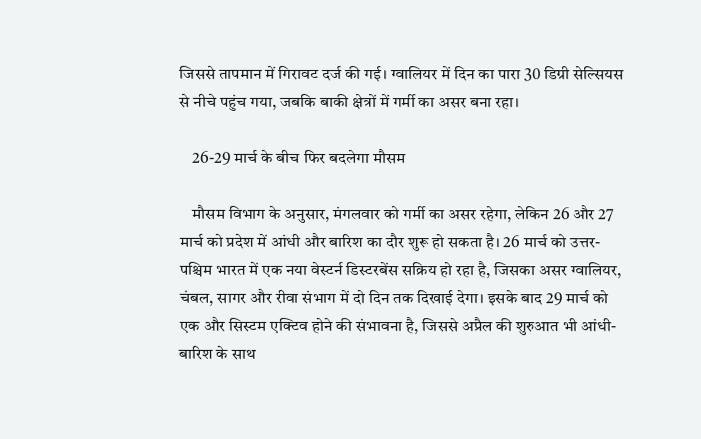जिससे तापमान में गिरावट दर्ज की गई। ग्वालियर में दिन का पारा 30 डिग्री सेल्सियस से नीचे पहुंच गया, जबकि बाकी क्षेत्रों में गर्मी का असर बना रहा।

    26-29 मार्च के बीच फिर बदलेगा मौसम

    मौसम विभाग के अनुसार, मंगलवार को गर्मी का असर रहेगा, लेकिन 26 और 27 मार्च को प्रदेश में आंधी और बारिश का दौर शुरू हो सकता है। 26 मार्च को उत्तर-पश्चिम भारत में एक नया वेस्टर्न डिस्टरबेंस सक्रिय हो रहा है, जिसका असर ग्वालियर, चंबल, सागर और रीवा संभाग में दो दिन तक दिखाई देगा। इसके बाद 29 मार्च को एक और सिस्टम एक्टिव होने की संभावना है, जिससे अप्रैल की शुरुआत भी आंधी-बारिश के साथ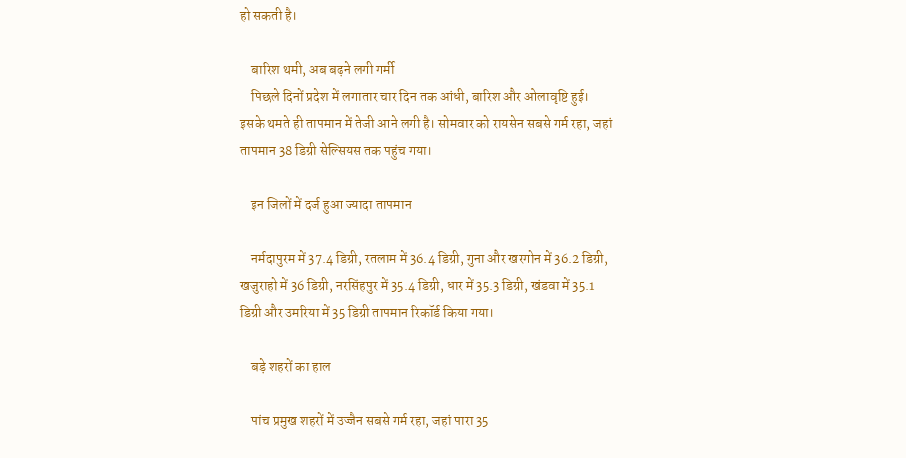हो सकती है।

    बारिश थमी, अब बढ़ने लगी गर्मी
    पिछले दिनों प्रदेश में लगातार चार दिन तक आंधी, बारिश और ओलावृष्टि हुई। इसके थमते ही तापमान में तेजी आने लगी है। सोमवार को रायसेन सबसे गर्म रहा, जहां तापमान 38 डिग्री सेल्सियस तक पहुंच गया।

    इन जिलों में दर्ज हुआ ज्यादा तापमान

    नर्मदापुरम में 37.4 डिग्री, रतलाम में 36.4 डिग्री, गुना और खरगोन में 36.2 डिग्री, खजुराहो में 36 डिग्री, नरसिंहपुर में 35.4 डिग्री, धार में 35.3 डिग्री, खंडवा में 35.1 डिग्री और उमरिया में 35 डिग्री तापमान रिकॉर्ड किया गया।

    बड़े शहरों का हाल

    पांच प्रमुख शहरों में उज्जैन सबसे गर्म रहा, जहां पारा 35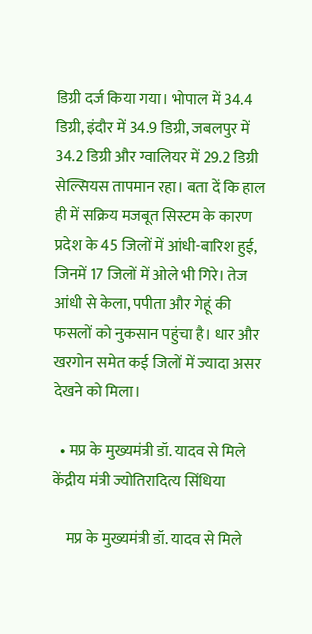डिग्री दर्ज किया गया। भोपाल में 34.4 डिग्री, इंदौर में 34.9 डिग्री, जबलपुर में 34.2 डिग्री और ग्वालियर में 29.2 डिग्री सेल्सियस तापमान रहा। बता दें कि हाल ही में सक्रिय मजबूत सिस्टम के कारण प्रदेश के 45 जिलों में आंधी-बारिश हुई, जिनमें 17 जिलों में ओले भी गिरे। तेज आंधी से केला, पपीता और गेहूं की फसलों को नुकसान पहुंचा है। धार और खरगोन समेत कई जिलों में ज्यादा असर देखने को मिला।

  • मप्र के मुख्यमंत्री डॉ. यादव से मिले केंद्रीय मंत्री ज्योतिरादित्य सिंधिया

    मप्र के मुख्यमंत्री डॉ. यादव से मिले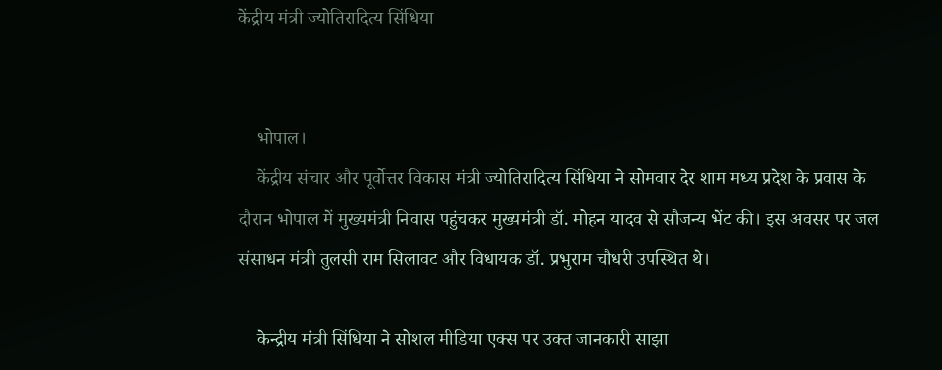केंद्रीय मंत्री ज्योतिरादित्य सिंधिया


    भोपाल।
    केंद्रीय संचार और पूर्वोत्तर विकास मंत्री ज्योतिरादित्य सिंधिया ने सोमवार देर शाम मध्य प्रदेश के प्रवास के दौरान भोपाल में मुख्यमंत्री निवास पहुंचकर मुख्यमंत्री डॉ. मोहन यादव से सौजन्य भेंट की। इस अवसर पर जल संसाधन मंत्री तुलसी राम सिलावट और विधायक डॉ. प्रभुराम चौधरी उपस्थित थे।

    केन्द्रीय मंत्री सिंधिया ने सोशल मीडिया एक्स पर उक्त जानकारी साझा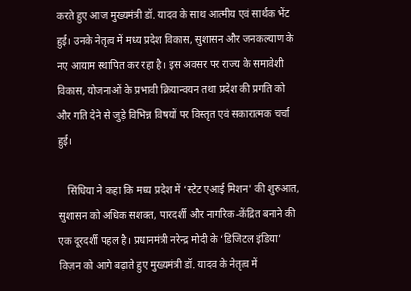करते हुए आज मुख्यमंत्री डॉ. यादव के साथ आत्मीय एवं सार्थक भेंट हुई। उनके नेतृत्व में मध्य प्रदेश विकास, सुशासन और जनकल्याण के नए आयाम स्थापित कर रहा है। इस अवसर पर राज्य के समावेशी विकास, योजनाओं के प्रभावी क्रियान्वयन तथा प्रदेश की प्रगति को और गति देने से जुड़े विभिन्न विषयों पर विस्तृत एवं सकारात्मक चर्चा हुई।

    सिंधिया ने कहा कि मध्य प्रदेश में ‘स्टेट एआई मिशन’ की शुरुआत, सुशासन को अधिक सशक्त, पारदर्शी और नागरिक-केंद्रित बनाने की एक दूरदर्शी पहल है। प्रधानमंत्री नरेन्द्र मोदी के ‘डिजिटल इंडिया’ विज़न को आगे बढ़ाते हुए मुख्यमंत्री डॉ. यादव के नेतृत्व में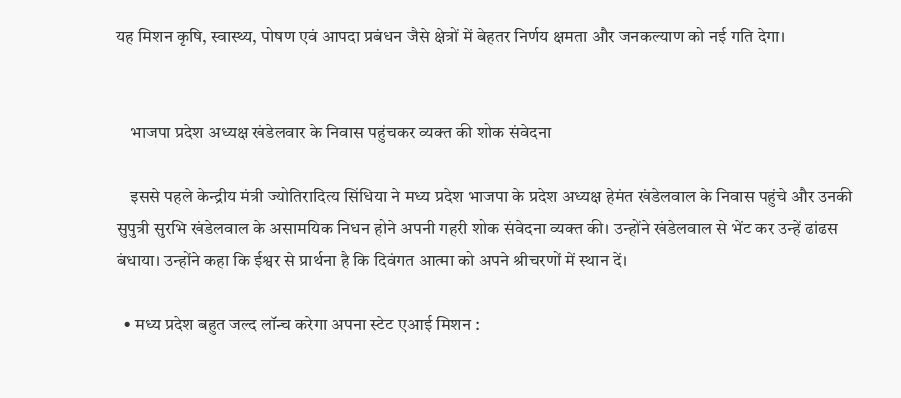यह मिशन कृषि, स्वास्थ्य, पोषण एवं आपदा प्रबंधन जैसे क्षेत्रों में बेहतर निर्णय क्षमता और जनकल्याण को नई गति देगा।


    भाजपा प्रदेश अध्यक्ष खंडेलवार के निवास पहुंचकर व्यक्त की शोक संवेदना

    इससे पहले केन्द्रीय मंत्री ज्योतिरादित्य सिंधिया ने मध्य प्रदेश भाजपा के प्रदेश अध्यक्ष हेमंत खंडेलवाल के निवास पहुंचे और उनकी सुपुत्री सुरभि खंडेलवाल के असामयिक निधन होने अपनी गहरी शोक संवेदना व्यक्त की। उन्होंने खंडेलवाल से भेंट कर उन्हें ढांढस बंधाया। उन्होंने कहा कि ईश्वर से प्रार्थना है कि दिवंगत आत्मा को अपने श्रीचरणों में स्थान दें।

  • मध्य प्रदेश बहुत जल्द लॉन्च करेगा अपना स्टेट एआई मिशन :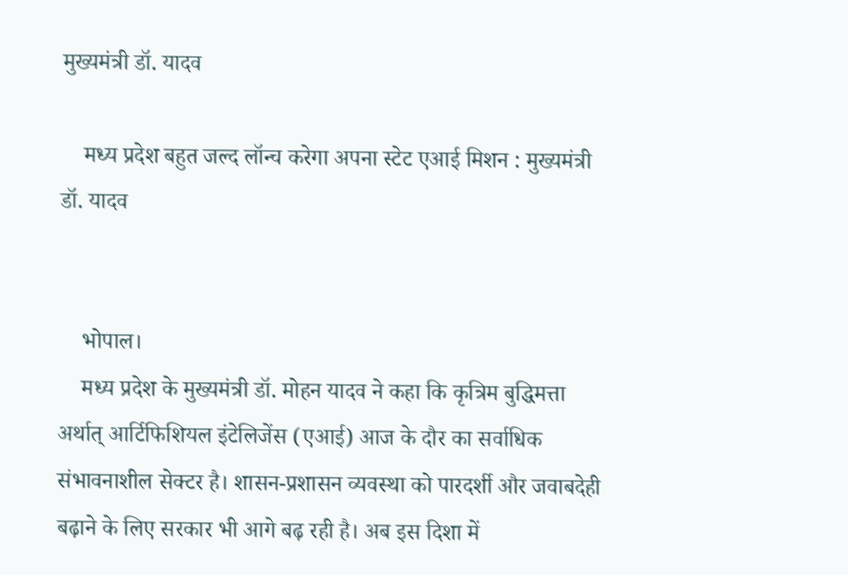मुख्यमंत्री डॉ. यादव

    मध्य प्रदेश बहुत जल्द लॉन्च करेगा अपना स्टेट एआई मिशन : मुख्यमंत्री डॉ. यादव


    भोपाल।
    मध्य प्रदेश के मुख्यमंत्री डॉ. मोहन यादव ने कहा कि कृत्रिम बुद्धिमत्ता अर्थात् आर्टिफिशियल इंटेलिजेंस (एआई) आज के दौर का सर्वाधिक संभावनाशील सेक्टर है। शासन-प्रशासन व्यवस्था को पारदर्शी और जवाबदेही बढ़ाने के लिए सरकार भी आगे बढ़ रही है। अब इस दिशा में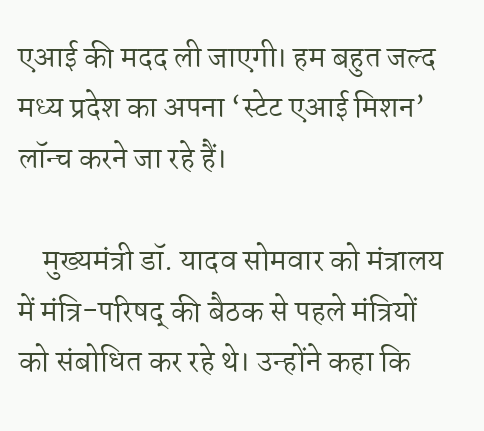एआई की मदद ली जाएगी। हम बहुत जल्द मध्य प्रदेश का अपना ‘स्टेट एआई मिशन’ लॉन्च करने जा रहे हैं।

    मुख्यमंत्री डॉ. यादव सोमवार को मंत्रालय में मंत्रि-परिषद् की बैठक से पहले मंत्रियों को संबोधित कर रहे थे। उन्होंने कहा कि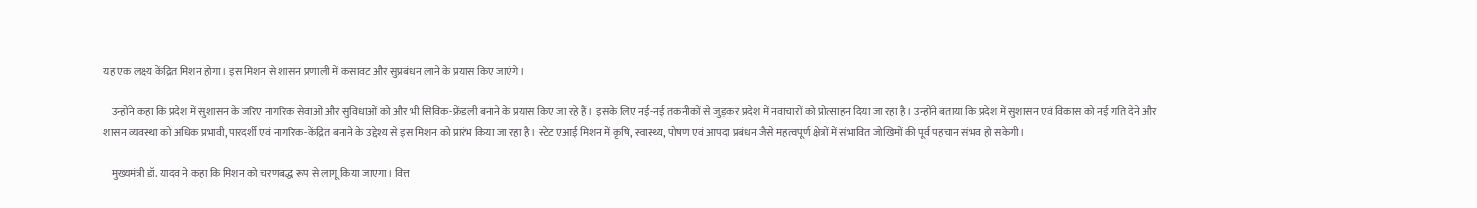यह एक लक्ष्य केंद्रित मिशन होगा। इस मिशन से शासन प्रणाली में कसावट और सुप्रबंधन लाने के प्रयास किए जाएंगे।

    उन्होंने कहा कि प्रदेश में सुशासन के जरिए नागरिक सेवाओं और सुविधाओं को और भी सिविक-फ्रेंडली बनाने के प्रयास किए जा रहे हैं। इसके लिए नई-नई तकनीकों से जुड़कर प्रदेश में नवाचारों को प्रोत्साहन दिया जा रहा है। उन्होंने बताया कि प्रदेश में सुशासन एवं विकास को नई गति देने और शासन व्यवस्था को अधिक प्रभावी, पारदर्शी एवं नागरिक-केंद्रित बनाने के उद्देश्य से इस मिशन को प्रारंभ किया जा रहा है। स्टेट एआई मिशन में कृषि, स्वास्थ्य, पोषण एवं आपदा प्रबंधन जैसे महत्वपूर्ण क्षेत्रों में संभावित जोखिमों की पूर्व पहचान संभव हो सकेगी।

    मुख्यमंत्री डॉ. यादव ने कहा कि मिशन को चरणबद्ध रूप से लागू किया जाएगा। वित्त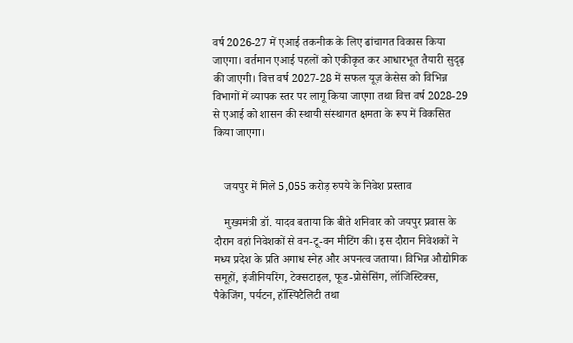वर्ष 2026-27 में एआई तकनीक के लिए ढांचागत विकास किया जाएगा। वर्तमान एआई पहलों को एकीकृत कर आधारभूत तैयारी सुदृढ़ की जाएगी। वित्त वर्ष 2027-28 में सफल यूज़ केसेस को विभिन्न विभागों में व्यापक स्तर पर लागू किया जाएगा तथा वित्त वर्ष 2028-29 से एआई को शासन की स्थायी संस्थागत क्षमता के रूप में विकसित किया जाएगा।


    जयपुर में मिले 5,055 करोड़ रुपये के निवेश प्रस्ताव

    मुख्यमंत्री डॉ. यादव बताया कि बीते शनिवार को जयपुर प्रवास के दौरान वहां निवेशकों से वन-टू-वन मीटिंग की। इस दौरान निवेशकों ने मध्य प्रदेश के प्रति अगाध स्नेह और अपनत्व जताया। विभिन्न औद्योगिक समूहों, इंजीनियरिंग, टेक्सटाइल, फूड-प्रोसेसिंग, लॉजिस्टिक्स, पैकेजिंग, पर्यटन, हॉस्पिटैलिटी तथा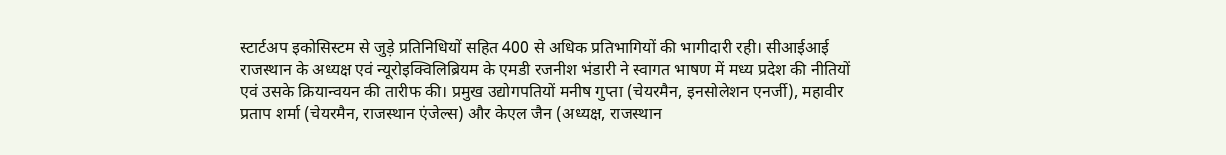स्टार्टअप इकोसिस्टम से जुड़े प्रतिनिधियों सहित 400 से अधिक प्रतिभागियों की भागीदारी रही। सीआईआई राजस्थान के अध्यक्ष एवं न्यूरोइक्विलिब्रियम के एमडी रजनीश भंडारी ने स्वागत भाषण में मध्य प्रदेश की नीतियों एवं उसके क्रियान्वयन की तारीफ की। प्रमुख उद्योगपतियों मनीष गुप्ता (चेयरमैन, इनसोलेशन एनर्जी), महावीर प्रताप शर्मा (चेयरमैन, राजस्थान एंजेल्स) और केएल जैन (अध्यक्ष, राजस्थान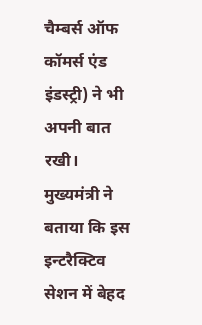चैम्बर्स ऑफ कॉमर्स एंड इंडस्ट्री) ने भी अपनी बात रखी। मुख्यमंत्री ने बताया कि इस इन्टरैक्टिव सेशन में बेहद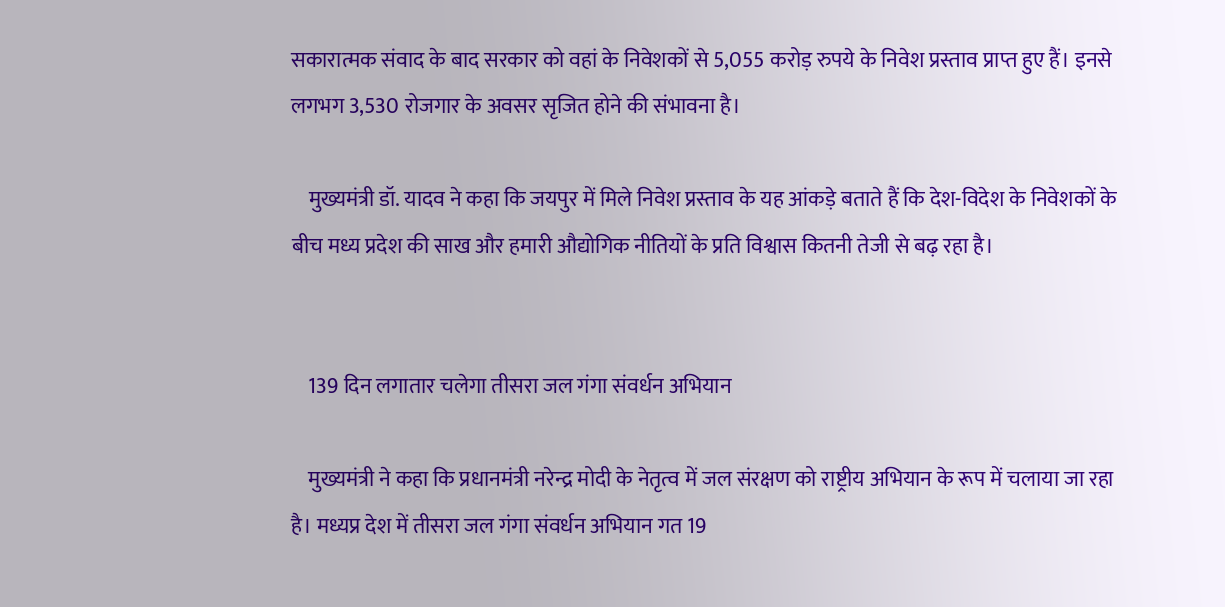सकारात्मक संवाद के बाद सरकार को वहां के निवेशकों से 5,055 करोड़ रुपये के निवेश प्रस्ताव प्राप्त हुए हैं। इनसे लगभग 3,530 रोजगार के अवसर सृजित होने की संभावना है।

    मुख्यमंत्री डॉ. यादव ने कहा कि जयपुर में मिले निवेश प्रस्ताव के यह आंकड़े बताते हैं कि देश-विदेश के निवेशकों के बीच मध्य प्रदेश की साख और हमारी औद्योगिक नीतियों के प्रति विश्वास कितनी तेजी से बढ़ रहा है।


    139 दिन लगातार चलेगा तीसरा जल गंगा संवर्धन अभियान

    मुख्यमंत्री ने कहा कि प्रधानमंत्री नरेन्द्र मोदी के नेतृत्व में जल संरक्षण को राष्ट्रीय अभियान के रूप में चलाया जा रहा है। मध्यप्र देश में तीसरा जल गंगा संवर्धन अभियान गत 19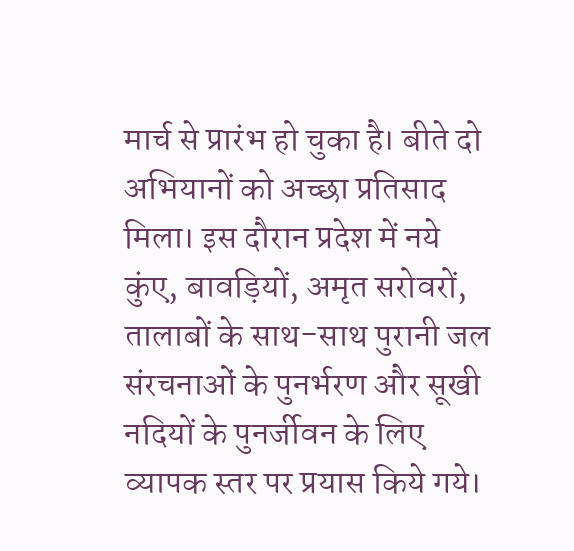मार्च से प्रारंभ हो चुका है। बीते दो अभियानों को अच्छा प्रतिसाद मिला। इस दौरान प्रदेश में नये कुंए, बावड़ियों, अमृत सरोवरों, तालाबों के साथ-साथ पुरानी जल संरचनाओं के पुनर्भरण और सूखी नदियों के पुनर्जीवन के लिए व्यापक स्तर पर प्रयास किये गये।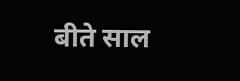बीते साल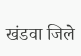खंडवा जिले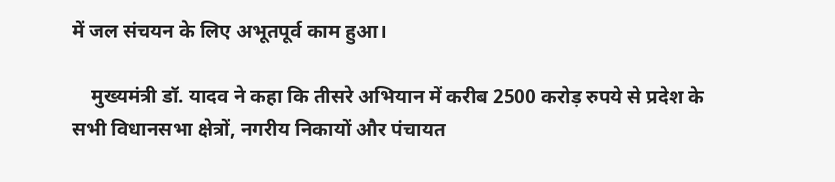में जल संचयन के लिए अभूतपूर्व काम हुआ।

    मुख्यमंत्री डॉ. यादव ने कहा कि तीसरे अभियान में करीब 2500 करोड़ रुपये से प्रदेश के सभी विधानसभा क्षेत्रों, नगरीय निकायों और पंचायत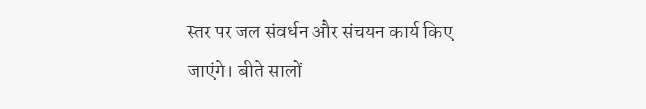स्तर पर जल संवर्धन और संचयन कार्य किए जाएंगे। बीते सालों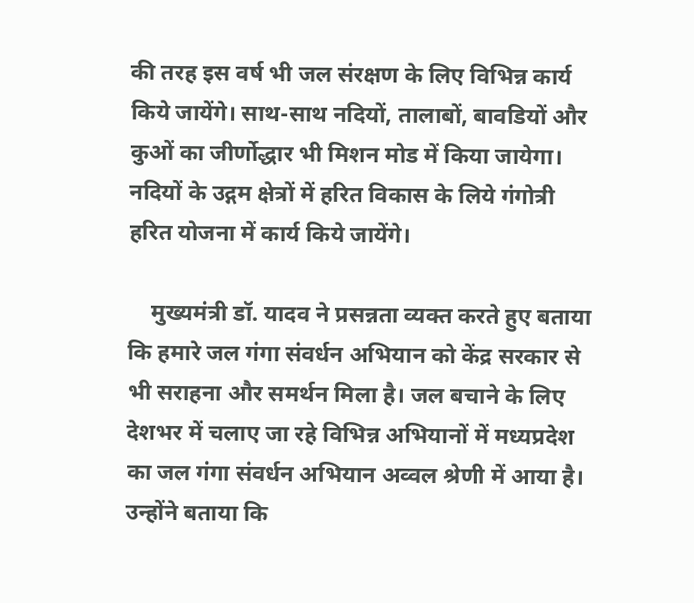की तरह इस वर्ष भी जल संरक्षण के लिए विभिन्न कार्य किये जायेंगे। साथ-साथ नदियों, तालाबों, बावडियों और कुओं का जीर्णोद्धार भी मिशन मोड में किया जायेगा। नदियों के उद्गम क्षेत्रों में हरित विकास के लिये गंगोत्री हरित योजना में कार्य किये जायेंगे।

    मुख्यमंत्री डॉ. यादव ने प्रसन्नता व्यक्त करते हुए बताया कि हमारे जल गंगा संवर्धन अभियान को केंद्र सरकार से भी सराहना और समर्थन मिला है। जल बचाने के लिए देशभर में चलाए जा रहे विभिन्न अभियानों में मध्यप्रदेश का जल गंगा संवर्धन अभियान अव्वल श्रेणी में आया है। उन्होंने बताया कि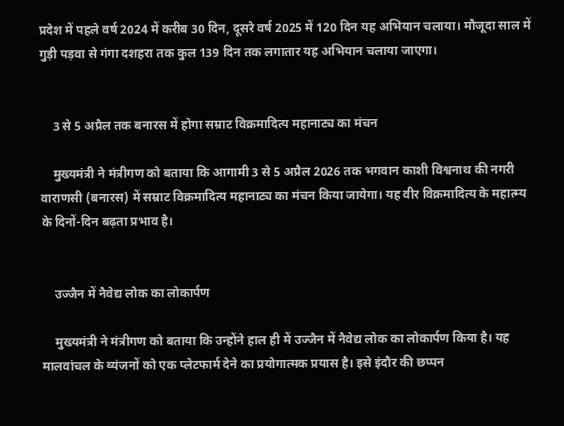प्रदेश में पहले वर्ष 2024 में करीब 30 दिन, दूसरे वर्ष 2025 में 120 दिन यह अभियान चलाया। मौजूदा साल में गुड़ी पड़वा से गंगा दशहरा तक कुल 139 दिन तक लगातार यह अभियान चलाया जाएगा।


    3 से 5 अप्रैल तक बनारस में होगा सम्राट विक्रमादित्य महानाट्य का मंचन

    मुख्यमंत्री ने मंत्रीगण को बताया कि आगामी 3 से 5 अप्रैल 2026 तक भगवान काशी विश्वनाथ की नगरी वाराणसी (बनारस) में सम्राट विक्रमादित्य महानाट्य का मंचन किया जायेगा। यह वीर विक्रमादित्य के महात्म्य के दिनों-दिन बढ़ता प्रभाव है।


    उज्जैन में नैवेद्य लोक का लोकार्पण

    मुख्यमंत्री ने मंत्रीगण को बताया कि उन्होंने हाल ही में उज्जैन में नैवेद्य लोक का लोकार्पण किया है। यह मालवांचल के व्यंजनों को एक प्लेटफार्म देने का प्रयोगात्मक प्रयास है। इसे इंदौर की छप्पन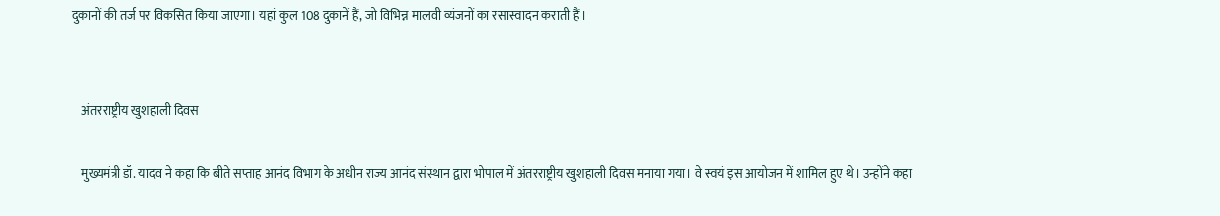दुकानों की तर्ज पर विकसित किया जाएगा। यहां कुल 108 दुकानें हैं, जो विभिन्न मालवी व्यंजनों का रसास्वादन कराती हैं।


    अंतरराष्ट्रीय खुशहाली दिवस

    मुख्यमंत्री डॉ. यादव ने कहा कि बीते सप्ताह आनंद विभाग के अधीन राज्य आनंद संस्थान द्वारा भोपाल में अंतरराष्ट्रीय खुशहाली दिवस मनाया गया। वे स्वयं इस आयोजन में शामिल हुए थे। उन्होंने कहा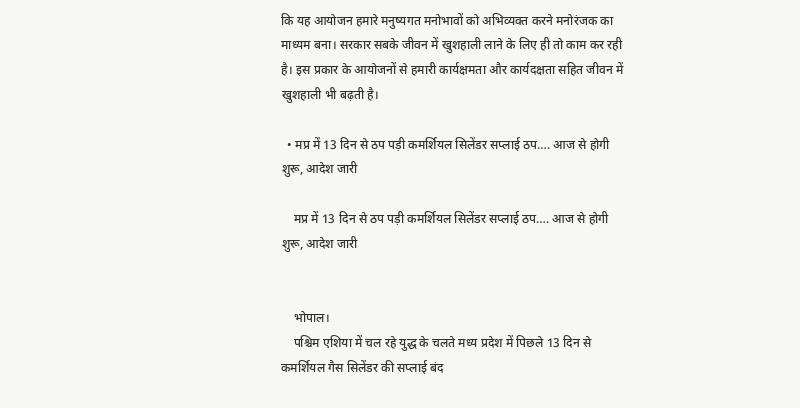कि यह आयोजन हमारे मनुष्यगत मनोभावों को अभिव्यक्त करने मनोरंजक का माध्यम बना। सरकार सबके जीवन में खुशहाली लाने के लिए ही तो काम कर रही है। इस प्रकार के आयोजनों से हमारी कार्यक्षमता और कार्यदक्षता सहित जीवन में खुशहाली भी बढ़ती है।

  • मप्र में 13 दिन से ठप पड़ी कमर्शियल सिलेंडर सप्लाई ठप…. आज से होगी शुरू, आदेश जारी

    मप्र में 13 दिन से ठप पड़ी कमर्शियल सिलेंडर सप्लाई ठप…. आज से होगी शुरू, आदेश जारी


    भोपाल।
    पश्चिम एशिया में चल रहे युद्ध के चलते मध्य प्रदेश में पिछले 13 दिन से कमर्शियल गैस सिलेंडर की सप्लाई बंद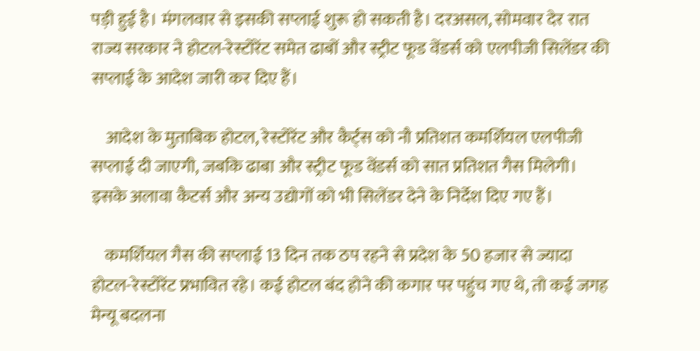पड़ी हुई है। मंगलवार से इसकी सप्लाई शुरू हो सकती है। दरअसल, सोमवार देर रात राज्य सरकार ने होटल-रेस्टोरेंट समेत ढाबों और स्ट्रीट फूड वेंडर्स को एलपीजी सिलेंडर की सप्लाई के आदेश जारी कर दिए हैं।

    आदेश के मुताबिक होटल, रेस्टोरेंट और कैर्ट्स को नौ प्रतिशत कमर्शियल एलपीजी सप्लाई दी जाएगी, जबकि ढाबा और स्ट्रीट फूड वेंडर्स को सात प्रतिशत गैस मिलेगी। इसके अलावा कैटर्स और अन्य उद्योगों को भी सिलेंडर देने के निर्देश दिए गए हैं।

    कमर्शियल गैस की सप्लाई 13 दिन तक ठप रहने से प्रदेश के 50 हजार से ज्यादा होटल-रेस्टोरेंट प्रभावित रहे। कई होटल बंद होने की कगार पर पहुंच गए थे, तो कई जगह मेन्यू बदलना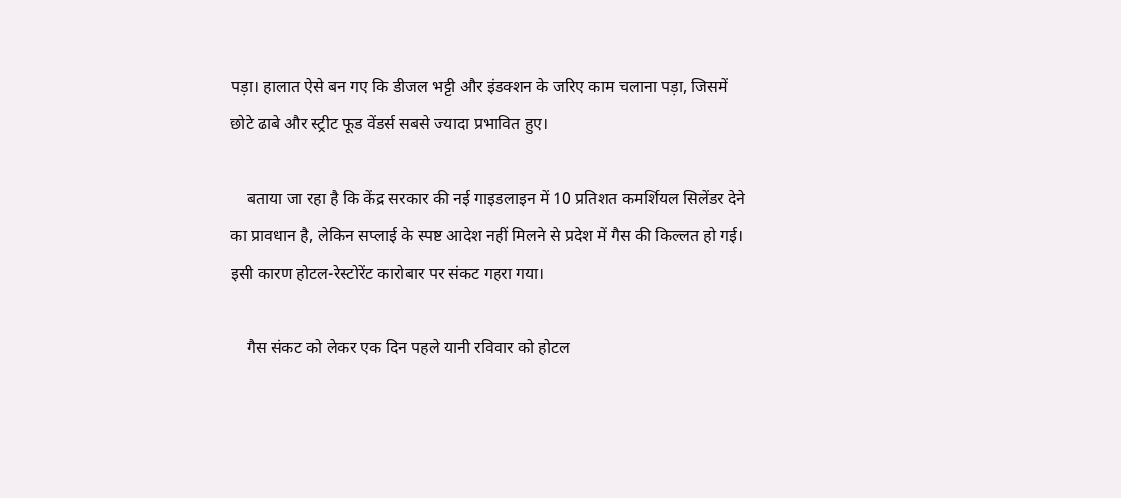पड़ा। हालात ऐसे बन गए कि डीजल भट्टी और इंडक्शन के जरिए काम चलाना पड़ा, जिसमें छोटे ढाबे और स्ट्रीट फूड वेंडर्स सबसे ज्यादा प्रभावित हुए।

    बताया जा रहा है कि केंद्र सरकार की नई गाइडलाइन में 10 प्रतिशत कमर्शियल सिलेंडर देने का प्रावधान है, लेकिन सप्लाई के स्पष्ट आदेश नहीं मिलने से प्रदेश में गैस की किल्लत हो गई। इसी कारण होटल-रेस्टोरेंट कारोबार पर संकट गहरा गया।

    गैस संकट को लेकर एक दिन पहले यानी रविवार को होटल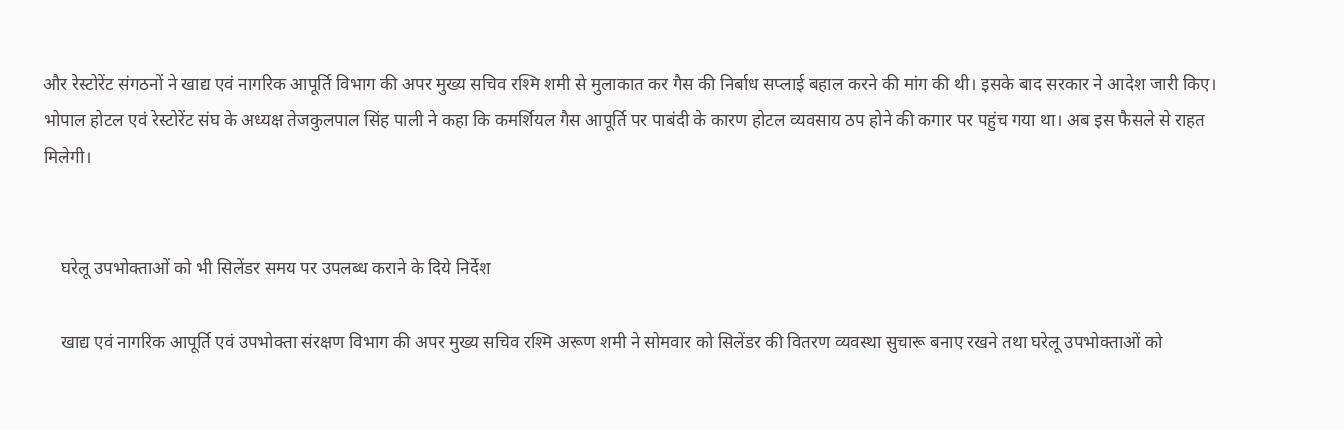और रेस्टोरेंट संगठनों ने खाद्य एवं नागरिक आपूर्ति विभाग की अपर मुख्य सचिव रश्मि शमी से मुलाकात कर गैस की निर्बाध सप्लाई बहाल करने की मांग की थी। इसके बाद सरकार ने आदेश जारी किए। भोपाल होटल एवं रेस्टोरेंट संघ के अध्यक्ष तेजकुलपाल सिंह पाली ने कहा कि कमर्शियल गैस आपूर्ति पर पाबंदी के कारण होटल व्यवसाय ठप होने की कगार पर पहुंच गया था। अब इस फैसले से राहत मिलेगी।


    घरेलू उपभोक्ताओं को भी सिलेंडर समय पर उपलब्ध कराने के दिये निर्देश

    खाद्य एवं नागरिक आपूर्ति एवं उपभोक्ता संरक्षण विभाग की अपर मुख्य सचिव रश्मि अरूण शमी ने सोमवार को सिलेंडर की वितरण व्यवस्था सुचारू बनाए रखने तथा घरेलू उपभोक्ताओं को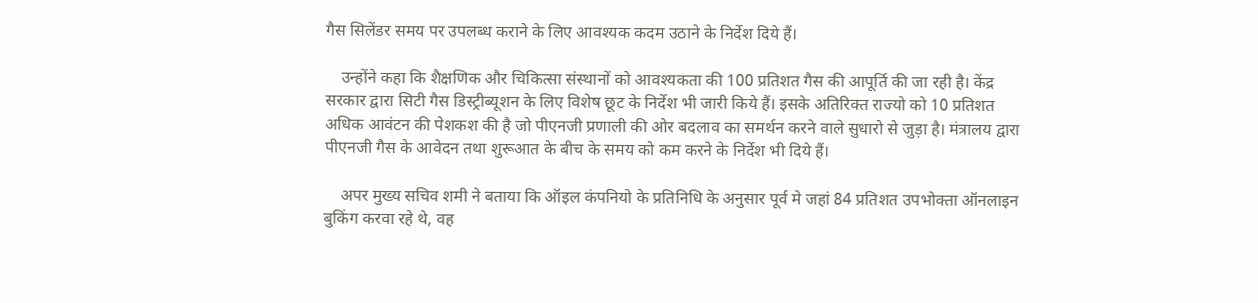गैस सिलेंडर समय पर उपलब्ध कराने के लिए आवश्यक कदम उठाने के निर्देश दिये हैं।

    उन्होंने कहा कि शैक्षणिक और चिकित्सा संस्थानों को आवश्यकता की 100 प्रतिशत गैस की आपूर्ति की जा रही है। केंद्र सरकार द्वारा सिटी गैस डिस्ट्रीब्यूशन के लिए विशेष छूट के निर्देश भी जारी किये हैं। इसके अतिरिक्त राज्यो को 10 प्रतिशत अधिक आवंटन की पेशकश की है जो पीएनजी प्रणाली की ओर बदलाव का समर्थन करने वाले सुधारो से जुड़ा है। मंत्रालय द्वारा पीएनजी गैस के आवेदन तथा शुरूआत के बीच के समय को कम करने के निर्देश भी दिये हैं।

    अपर मुख्य सचिव शमी ने बताया कि ऑइल कंपनियो के प्रतिनिधि के अनुसार पूर्व मे जहां 84 प्रतिशत उपभोक्ता ऑनलाइन बुकिंग करवा रहे थे, वह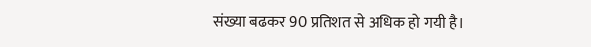संख्या बढकर 90 प्रतिशत से अधिक हो गयी है।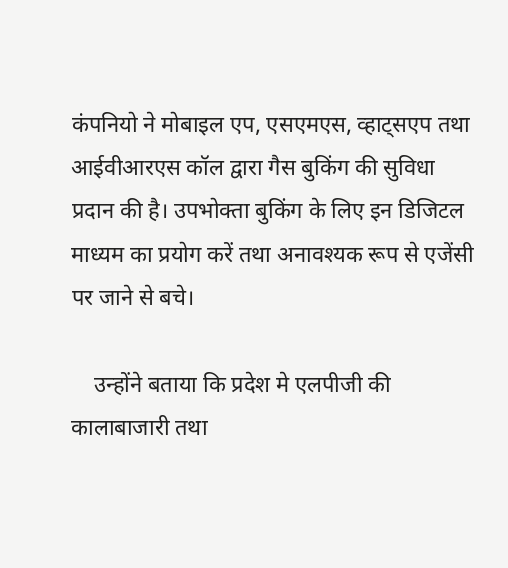कंपनियो ने मोबाइल एप, एसएमएस, व्हाट्सएप तथा आईवीआरएस कॉल द्वारा गैस बुकिंग की सुविधा प्रदान की है। उपभोक्ता बुकिंग के लिए इन डिजिटल माध्यम का प्रयोग करें तथा अनावश्यक रूप से एजेंसी पर जाने से बचे।

    उन्होंने बताया कि प्रदेश मे एलपीजी की कालाबाजारी तथा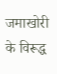जमाखोरी के विरूद्ध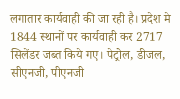लगातार कार्यवाही की जा रही है। प्रदेश मे 1844 स्थानों पर कार्यवाही कर 2717 सिलेंडर जब्त किये गए। पेट्रोल, डीजल, सीएनजी, पीएनजी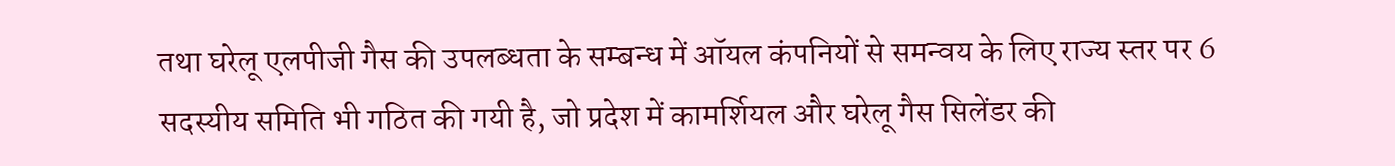तथा घरेलू एलपीजी गैस की उपलब्धता के सम्बन्ध में ऑयल कंपनियों से समन्वय के लिए राज्य स्तर पर 6 सदस्यीय समिति भी गठित की गयी है, जो प्रदेश में कामर्शियल और घरेलू गैस सिलेंडर की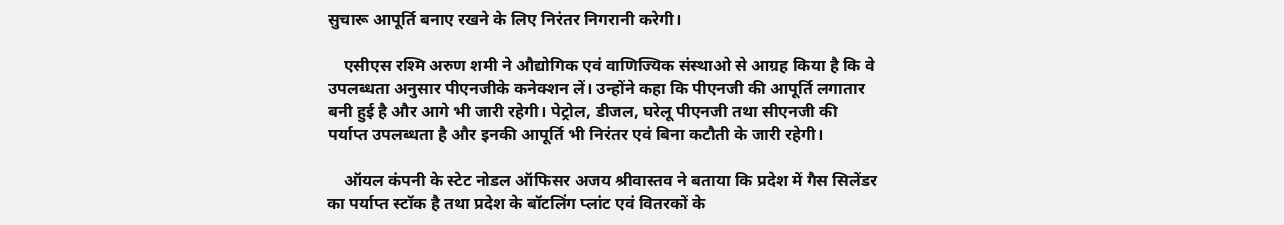सुचारू आपूर्ति बनाए रखने के लिए निरंतर निगरानी करेगी।

    एसीएस रश्मि अरुण शमी ने औद्योगिक एवं वाणिज्यिक संस्थाओ से आग्रह किया है कि वे उपलब्धता अनुसार पीएनजीके कनेक्शन लें। उन्होंने कहा कि पीएनजी की आपूर्ति लगातार बनी हुई है और आगे भी जारी रहेगी। पेट्रोल, डीजल, घरेलू पीएनजी तथा सीएनजी की पर्याप्त उपलब्धता है और इनकी आपूर्ति भी निरंतर एवं बिना कटौती के जारी रहेगी।

    ऑयल कंपनी के स्टेट नोडल ऑफिसर अजय श्रीवास्तव ने बताया कि प्रदेश में गैस सिलेंडर का पर्याप्त स्टॉक है तथा प्रदेश के बॉटलिंग प्लांट एवं वितरकों के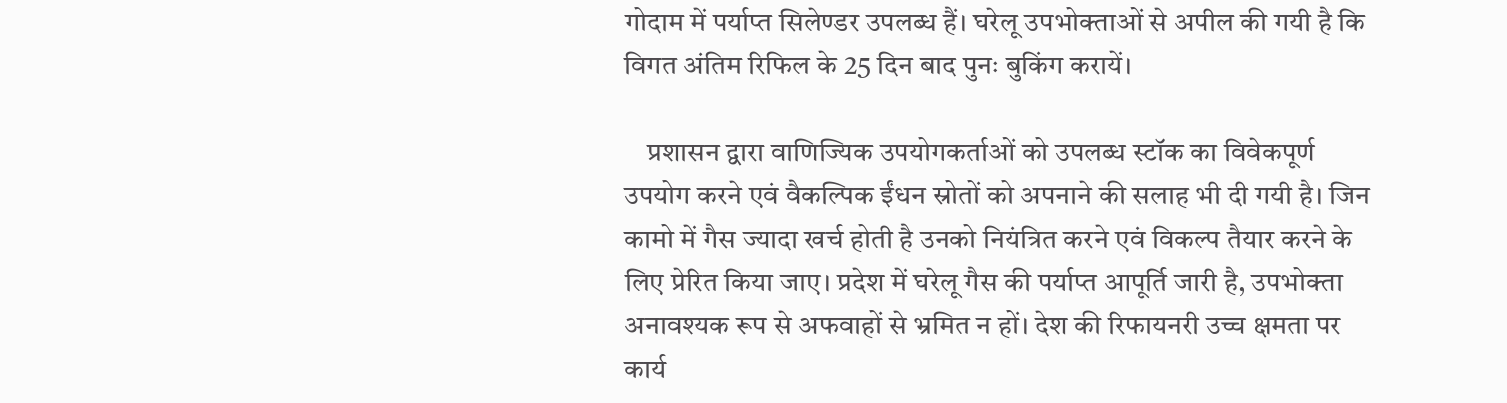गोदाम में पर्याप्त सिलेण्डर उपलब्ध हैं। घरेलू उपभोक्ताओं से अपील की गयी है कि विगत अंतिम रिफिल के 25 दिन बाद पुनः बुकिंग करायें।

    प्रशासन द्वारा वाणिज्यिक उपयोगकर्ताओं को उपलब्ध स्टॉक का विवेकपूर्ण उपयोग करने एवं वैकल्पिक ईंधन स्रोतों को अपनाने की सलाह भी दी गयी है। जिन कामो में गैस ज्यादा खर्च होती है उनको नियंत्रित करने एवं विकल्प तैयार करने के लिए प्रेरित किया जाए। प्रदेश में घरेलू गैस की पर्याप्त आपूर्ति जारी है, उपभोक्ता अनावश्यक रूप से अफवाहों से भ्रमित न हों। देश की रिफायनरी उच्च क्षमता पर कार्य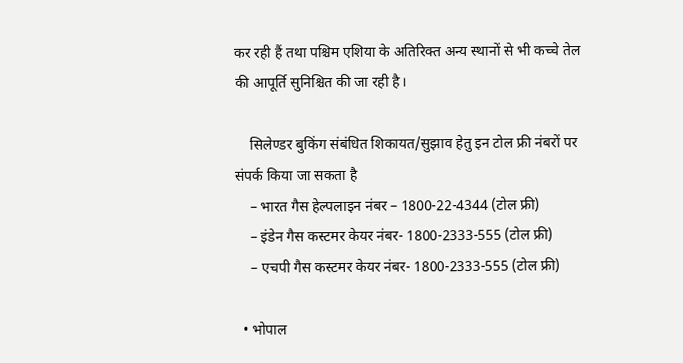कर रही हैं तथा पश्चिम एशिया के अतिरिक्त अन्य स्थानों से भी कच्चे तेल की आपूर्ति सुनिश्चित की जा रही है।

    सिलेण्डर बुकिंग संबंधित शिकायत/सुझाव हेतु इन टोल फ्री नंबरों पर संपर्क किया जा सकता है
    – भारत गैस हेल्पलाइन नंबर – 1800-22-4344 (टोल फ्री)
    – इंडेन गैस कस्टमर केयर नंबर- 1800-2333-555 (टोल फ्री)
    – एचपी गैस कस्टमर केयर नंबर- 1800-2333-555 (टोल फ्री)

  • भोपाल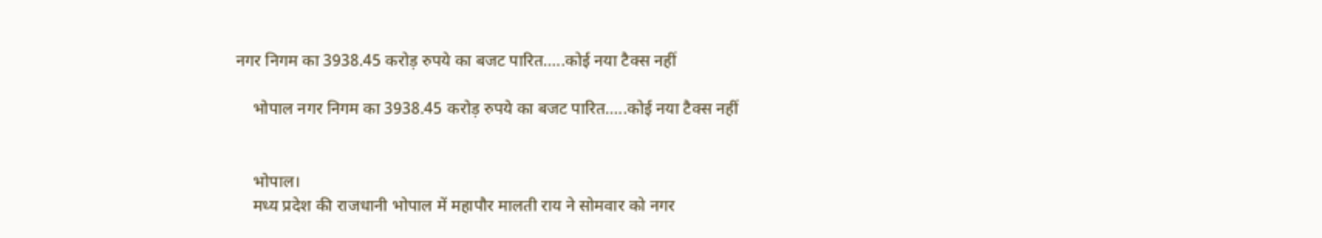नगर निगम का 3938.45 करोड़ रुपये का बजट पारित…..कोई नया टैक्स नहीं

    भोपाल नगर निगम का 3938.45 करोड़ रुपये का बजट पारित…..कोई नया टैक्स नहीं


    भोपाल।
    मध्य प्रदेश की राजधानी भोपाल में महापौर मालती राय ने सोमवार को नगर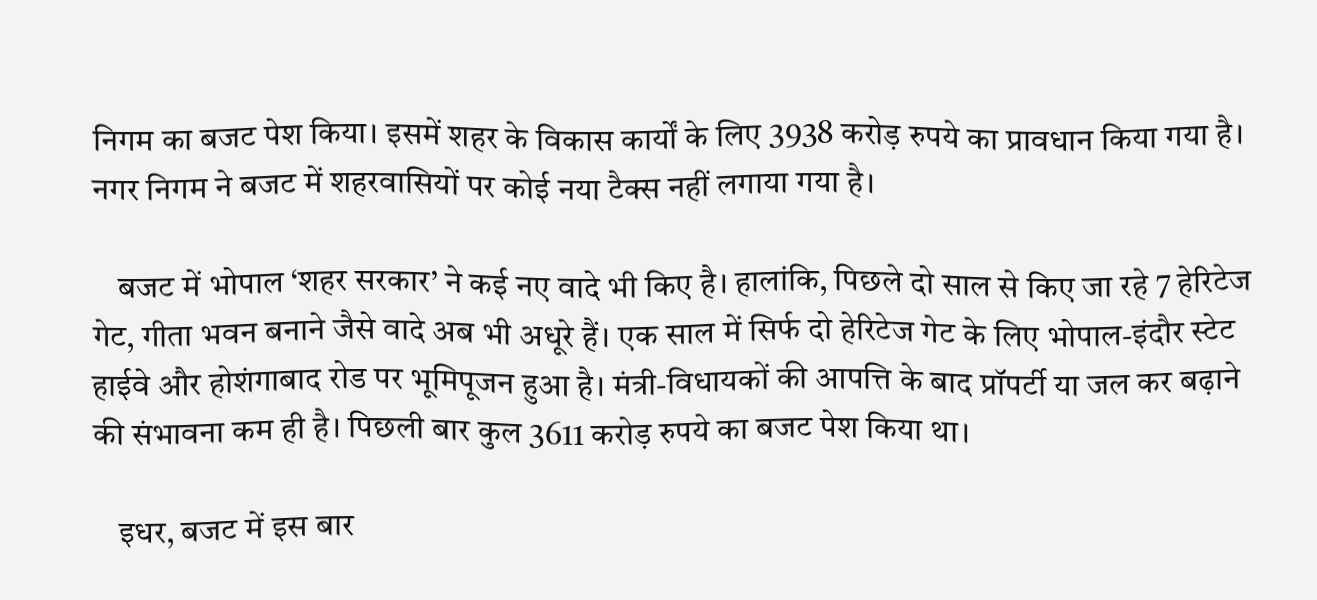निगम का बजट पेश किया। इसमें शहर के विकास कार्यों के लिए 3938 करोड़ रुपये का प्रावधान किया गया है। नगर निगम ने बजट में शहरवासियों पर कोई नया टैक्स नहीं लगाया गया है।

    बजट में भोपाल ‘शहर सरकार’ ने कई नए वादे भी किए है। हालांकि, पिछले दो साल से किए जा रहे 7 हेरिटेज गेट, गीता भवन बनाने जैसे वादे अब भी अधूरे हैं। एक साल में सिर्फ दो हेरिटेज गेट के लिए भोपाल-इंदौर स्टेट हाईवे और होशंगाबाद रोड पर भूमिपूजन हुआ है। मंत्री-विधायकों की आपत्ति के बाद प्रॉपर्टी या जल कर बढ़ाने की संभावना कम ही है। पिछली बार कुल 3611 करोड़ रुपये का बजट पेश किया था।

    इधर, बजट में इस बार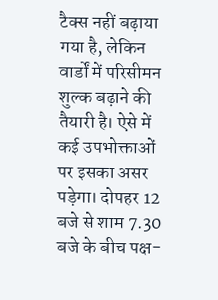टैक्स नहीं बढ़ाया गया है, लेकिन वार्डों में परिसीमन शुल्क बढ़ाने की तैयारी है। ऐसे में कई उपभोक्ताओं पर इसका असर पड़ेगा। दोपहर 12 बजे से शाम 7.30 बजे के बीच पक्ष-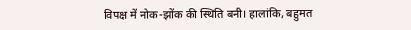विपक्ष में नोक-झोंक की स्थिति बनी। हालांकि, बहुमत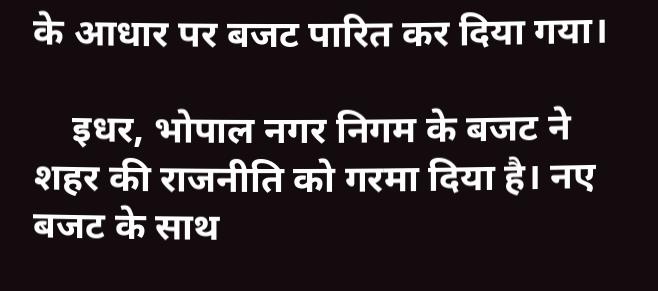के आधार पर बजट पारित कर दिया गया।

    इधर, भोपाल नगर निगम के बजट ने शहर की राजनीति को गरमा दिया है। नए बजट के साथ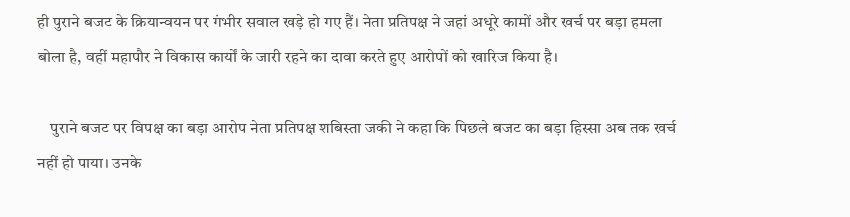ही पुराने बजट के क्रियान्वयन पर गंभीर सवाल खड़े हो गए हैं। नेता प्रतिपक्ष ने जहां अधूरे कामों और खर्च पर बड़ा हमला बोला है, वहीं महापौर ने विकास कार्यों के जारी रहने का दावा करते हुए आरोपों को खारिज किया है।

    पुराने बजट पर विपक्ष का बड़ा आरोप नेता प्रतिपक्ष शबिस्ता जकी ने कहा कि पिछले बजट का बड़ा हिस्सा अब तक खर्च नहीं हो पाया। उनके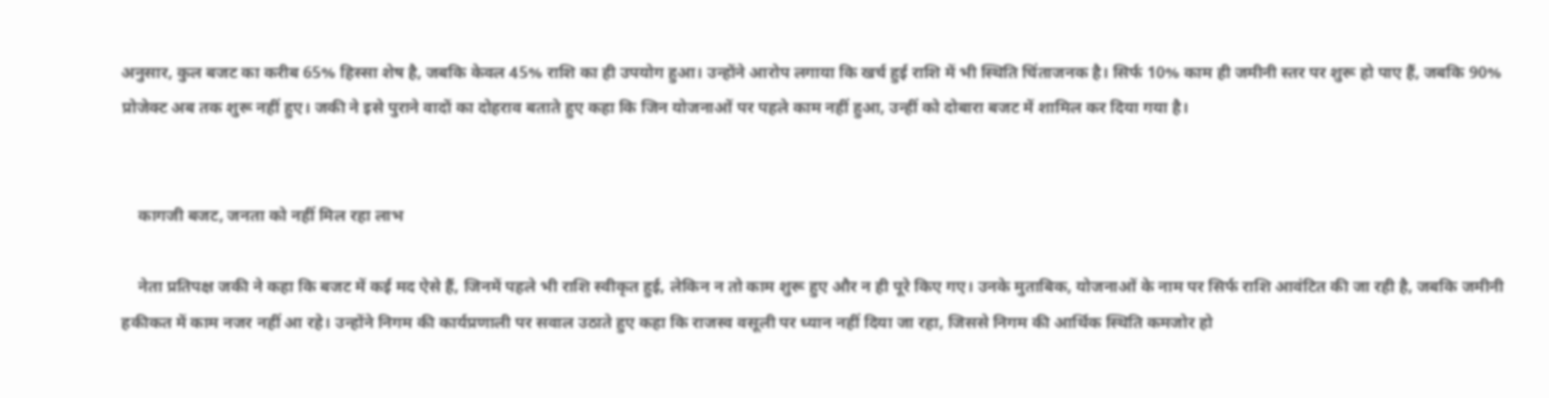अनुसार, कुल बजट का करीब 65% हिस्सा शेष है, जबकि केवल 45% राशि का ही उपयोग हुआ। उन्होंने आरोप लगाया कि खर्च हुई राशि में भी स्थिति चिंताजनक है। सिर्फ 10% काम ही जमीनी स्तर पर शुरू हो पाए हैं, जबकि 90% प्रोजेक्ट अब तक शुरू नहीं हुए। जकी ने इसे पुराने वादों का दोहराव बताते हुए कहा कि जिन योजनाओं पर पहले काम नहीं हुआ, उन्हीं को दोबारा बजट में शामिल कर दिया गया है।


    कागजी बजट, जनता को नहीं मिल रहा लाभ

    नेता प्रतिपक्ष जकी ने कहा कि बजट में कई मद ऐसे हैं, जिनमें पहले भी राशि स्वीकृत हुई, लेकिन न तो काम शुरू हुए और न ही पूरे किए गए। उनके मुताबिक, योजनाओं के नाम पर सिर्फ राशि आवंटित की जा रही है, जबकि जमीनी हकीकत में काम नजर नहीं आ रहे। उन्होंने निगम की कार्यप्रणाली पर सवाल उठाते हुए कहा कि राजस्व वसूली पर ध्यान नहीं दिया जा रहा, जिससे निगम की आर्थिक स्थिति कमजोर हो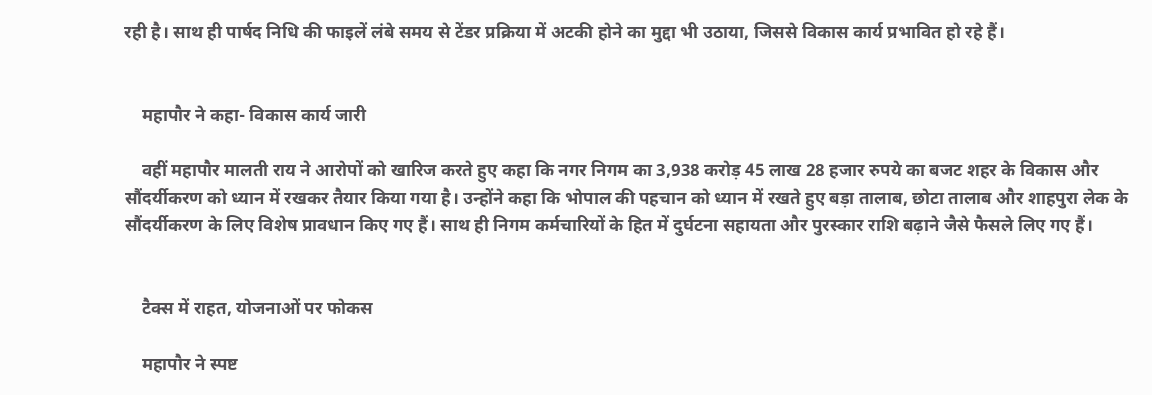रही है। साथ ही पार्षद निधि की फाइलें लंबे समय से टेंडर प्रक्रिया में अटकी होने का मुद्दा भी उठाया, जिससे विकास कार्य प्रभावित हो रहे हैं।


    महापौर ने कहा- विकास कार्य जारी

    वहीं महापौर मालती राय ने आरोपों को खारिज करते हुए कहा कि नगर निगम का 3,938 करोड़ 45 लाख 28 हजार रुपये का बजट शहर के विकास और सौंदर्यीकरण को ध्यान में रखकर तैयार किया गया है। उन्होंने कहा कि भोपाल की पहचान को ध्यान में रखते हुए बड़ा तालाब, छोटा तालाब और शाहपुरा लेक के सौंदर्यीकरण के लिए विशेष प्रावधान किए गए हैं। साथ ही निगम कर्मचारियों के हित में दुर्घटना सहायता और पुरस्कार राशि बढ़ाने जैसे फैसले लिए गए हैं।


    टैक्स में राहत, योजनाओं पर फोकस

    महापौर ने स्पष्ट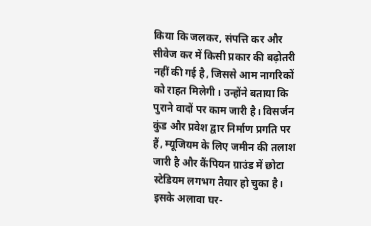किया कि जलकर, संपत्ति कर और सीवेज कर में किसी प्रकार की बढ़ोतरी नहीं की गई है, जिससे आम नागरिकों को राहत मिलेगी। उन्होंने बताया कि पुराने वादों पर काम जारी है। विसर्जन कुंड और प्रवेश द्वार निर्माण प्रगति पर हैं, म्यूजियम के लिए जमीन की तलाश जारी है और कैंपियन ग्राउंड में छोटा स्टेडियम लगभग तैयार हो चुका है। इसके अलावा घर-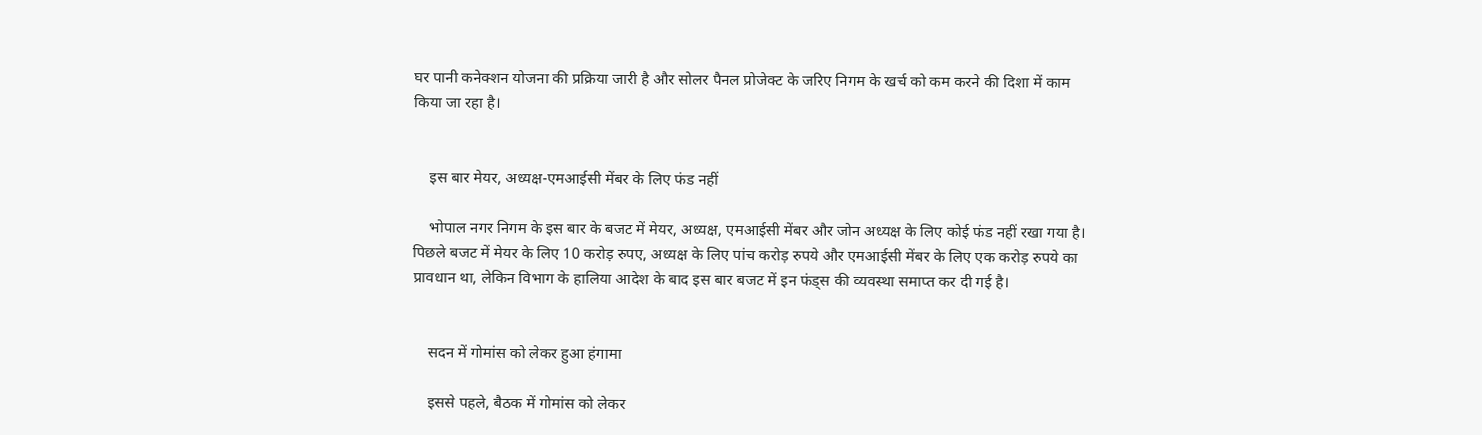घर पानी कनेक्शन योजना की प्रक्रिया जारी है और सोलर पैनल प्रोजेक्ट के जरिए निगम के खर्च को कम करने की दिशा में काम किया जा रहा है।


    इस बार मेयर, अध्यक्ष-एमआईसी मेंबर के लिए फंड नहीं

    भोपाल नगर निगम के इस बार के बजट में मेयर, अध्यक्ष, एमआईसी मेंबर और जोन अध्यक्ष के लिए कोई फंड नहीं रखा गया है। पिछले बजट में मेयर के लिए 10 करोड़ रुपए, अध्यक्ष के लिए पांच करोड़ रुपये और एमआईसी मेंबर के लिए एक करोड़ रुपये का प्रावधान था, लेकिन विभाग के हालिया आदेश के बाद इस बार बजट में इन फंड्स की व्यवस्था समाप्त कर दी गई है।


    सदन में गोमांस को लेकर हुआ हंगामा

    इससे पहले, बैठक में गोमांस को लेकर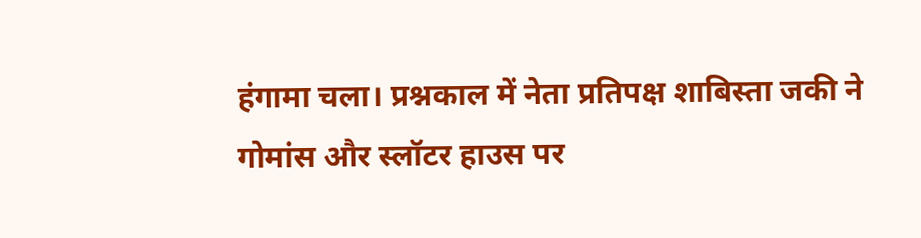हंगामा चला। प्रश्नकाल में नेता प्रतिपक्ष शाबिस्ता जकी ने गोमांस और स्लॉटर हाउस पर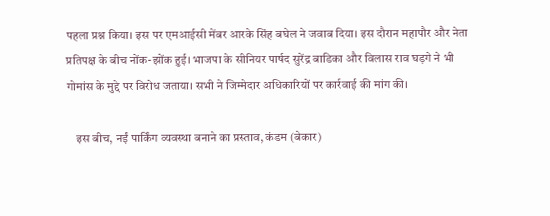पहला प्रश्न किया। इस पर एमआईसी मेंबर आरके सिंह बघेल ने जवाब दिया। इस दौरान महापौर और नेता प्रतिपक्ष के बीच नोंक-झोंक हुई। भाजपा के सीनियर पार्षद सुरेंद्र बाडिका और विलास राव घड़गे ने भी गोमांस के मुद्दे पर विरोध जताया। सभी ने जिम्मेदार अधिकारियों पर कार्रवाई की मांग की।

    इस बीच, नईं पार्किंग व्यवस्था बनाने का प्रस्ताव, कंडम (बेकार)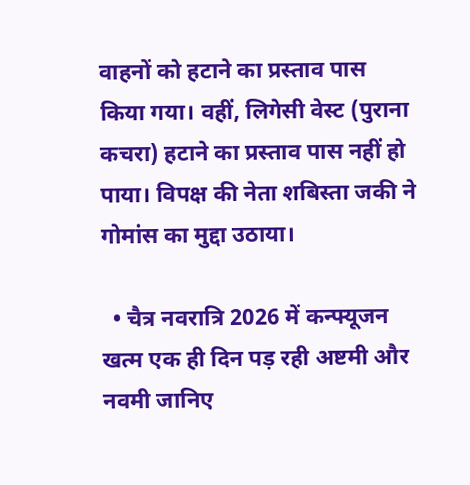वाहनों को हटाने का प्रस्ताव पास किया गया। वहीं, लिगेसी वेस्ट (पुराना कचरा) हटाने का प्रस्ताव पास नहीं हो पाया। विपक्ष की नेता शबिस्ता जकी ने गोमांस का मुद्दा उठाया।

  • चैत्र नवरात्रि 2026 में कन्फ्यूजन खत्म एक ही दिन पड़ रही अष्टमी और नवमी जानिए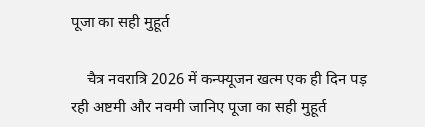पूजा का सही मुहूर्त

    चैत्र नवरात्रि 2026 में कन्फ्यूजन खत्म एक ही दिन पड़ रही अष्टमी और नवमी जानिए पूजा का सही मुहूर्त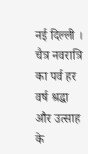नई दिल्ली । चैत्र नवरात्रि का पर्व हर वर्ष श्रद्धा और उत्साह के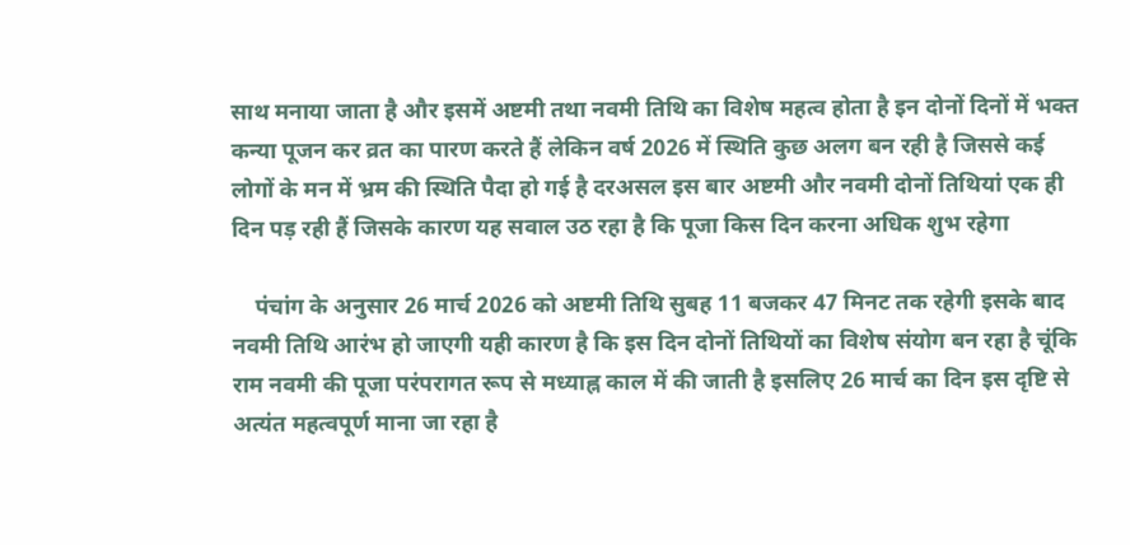साथ मनाया जाता है और इसमें अष्टमी तथा नवमी तिथि का विशेष महत्व होता है इन दोनों दिनों में भक्त कन्या पूजन कर व्रत का पारण करते हैं लेकिन वर्ष 2026 में स्थिति कुछ अलग बन रही है जिससे कई लोगों के मन में भ्रम की स्थिति पैदा हो गई है दरअसल इस बार अष्टमी और नवमी दोनों तिथियां एक ही दिन पड़ रही हैं जिसके कारण यह सवाल उठ रहा है कि पूजा किस दिन करना अधिक शुभ रहेगा

    पंचांग के अनुसार 26 मार्च 2026 को अष्टमी तिथि सुबह 11 बजकर 47 मिनट तक रहेगी इसके बाद नवमी तिथि आरंभ हो जाएगी यही कारण है कि इस दिन दोनों तिथियों का विशेष संयोग बन रहा है चूंकि राम नवमी की पूजा परंपरागत रूप से मध्याह्न काल में की जाती है इसलिए 26 मार्च का दिन इस दृष्टि से अत्यंत महत्वपूर्ण माना जा रहा है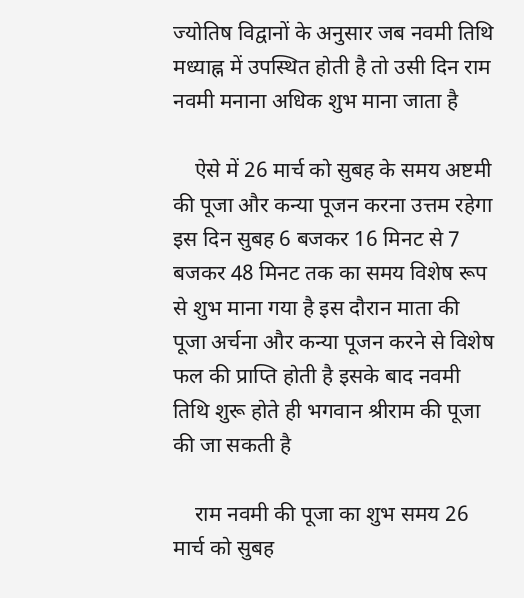ज्योतिष विद्वानों के अनुसार जब नवमी तिथि मध्याह्न में उपस्थित होती है तो उसी दिन राम नवमी मनाना अधिक शुभ माना जाता है

    ऐसे में 26 मार्च को सुबह के समय अष्टमी की पूजा और कन्या पूजन करना उत्तम रहेगा इस दिन सुबह 6 बजकर 16 मिनट से 7 बजकर 48 मिनट तक का समय विशेष रूप से शुभ माना गया है इस दौरान माता की पूजा अर्चना और कन्या पूजन करने से विशेष फल की प्राप्ति होती है इसके बाद नवमी तिथि शुरू होते ही भगवान श्रीराम की पूजा की जा सकती है

    राम नवमी की पूजा का शुभ समय 26 मार्च को सुबह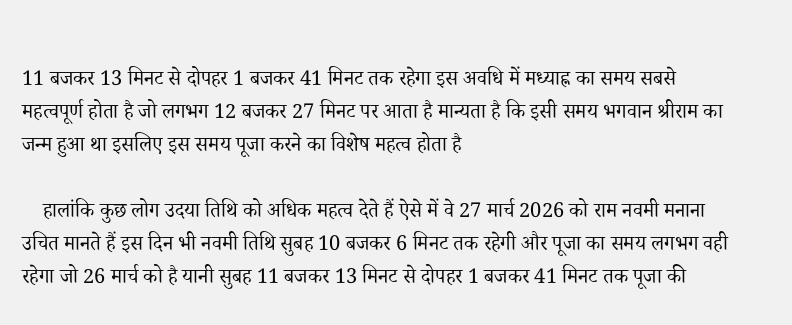11 बजकर 13 मिनट से दोपहर 1 बजकर 41 मिनट तक रहेगा इस अवधि में मध्याह्न का समय सबसे महत्वपूर्ण होता है जो लगभग 12 बजकर 27 मिनट पर आता है मान्यता है कि इसी समय भगवान श्रीराम का जन्म हुआ था इसलिए इस समय पूजा करने का विशेष महत्व होता है

    हालांकि कुछ लोग उदया तिथि को अधिक महत्व देते हैं ऐसे में वे 27 मार्च 2026 को राम नवमी मनाना उचित मानते हैं इस दिन भी नवमी तिथि सुबह 10 बजकर 6 मिनट तक रहेगी और पूजा का समय लगभग वही रहेगा जो 26 मार्च को है यानी सुबह 11 बजकर 13 मिनट से दोपहर 1 बजकर 41 मिनट तक पूजा की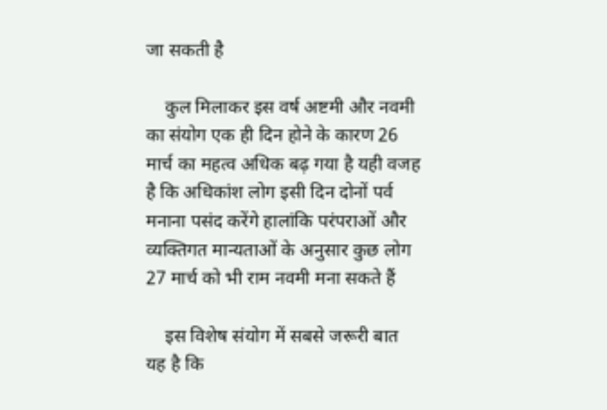जा सकती है

    कुल मिलाकर इस वर्ष अष्टमी और नवमी का संयोग एक ही दिन होने के कारण 26 मार्च का महत्व अधिक बढ़ गया है यही वजह है कि अधिकांश लोग इसी दिन दोनों पर्व मनाना पसंद करेंगे हालांकि परंपराओं और व्यक्तिगत मान्यताओं के अनुसार कुछ लोग 27 मार्च को भी राम नवमी मना सकते हैं

    इस विशेष संयोग में सबसे जरूरी बात यह है कि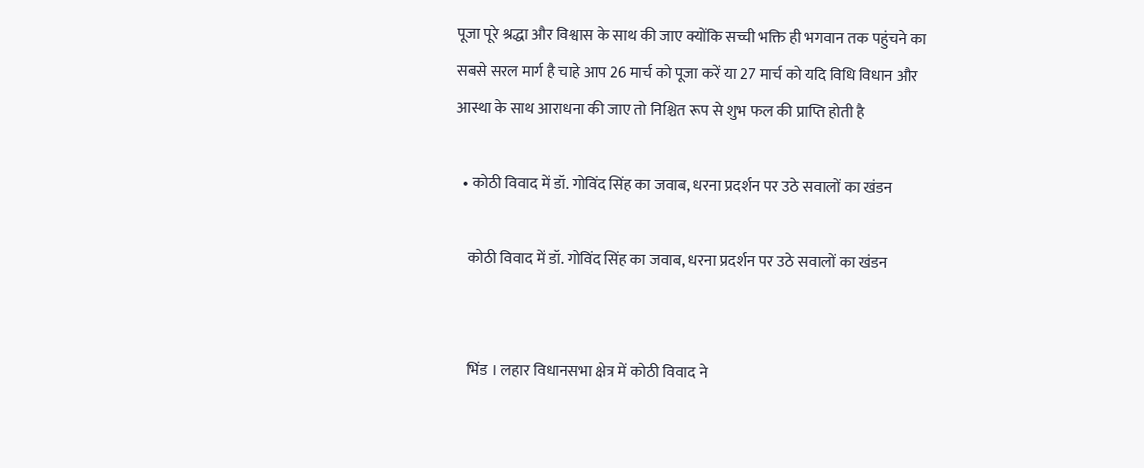पूजा पूरे श्रद्धा और विश्वास के साथ की जाए क्योंकि सच्ची भक्ति ही भगवान तक पहुंचने का सबसे सरल मार्ग है चाहे आप 26 मार्च को पूजा करें या 27 मार्च को यदि विधि विधान और आस्था के साथ आराधना की जाए तो निश्चित रूप से शुभ फल की प्राप्ति होती है

  • कोठी विवाद में डॉ. गोविंद सिंह का जवाब, धरना प्रदर्शन पर उठे सवालों का खंडन

    कोठी विवाद में डॉ. गोविंद सिंह का जवाब, धरना प्रदर्शन पर उठे सवालों का खंडन


    भिंड । लहार विधानसभा क्षेत्र में कोठी विवाद ने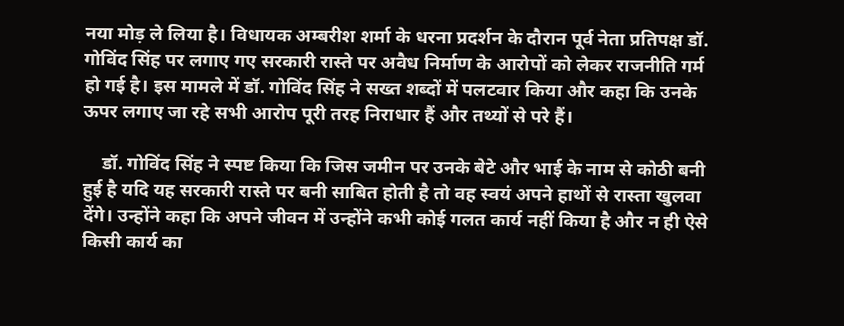नया मोड़ ले लिया है। विधायक अम्बरीश शर्मा के धरना प्रदर्शन के दौरान पूर्व नेता प्रतिपक्ष डॉ. गोविंद सिंह पर लगाए गए सरकारी रास्ते पर अवैध निर्माण के आरोपों को लेकर राजनीति गर्म हो गई है। इस मामले में डॉ. गोविंद सिंह ने सख्त शब्दों में पलटवार किया और कहा कि उनके ऊपर लगाए जा रहे सभी आरोप पूरी तरह निराधार हैं और तथ्यों से परे हैं।

    डॉ. गोविंद सिंह ने स्पष्ट किया कि जिस जमीन पर उनके बेटे और भाई के नाम से कोठी बनी हुई है यदि यह सरकारी रास्ते पर बनी साबित होती है तो वह स्वयं अपने हाथों से रास्ता खुलवा देंगे। उन्होंने कहा कि अपने जीवन में उन्होंने कभी कोई गलत कार्य नहीं किया है और न ही ऐसे किसी कार्य का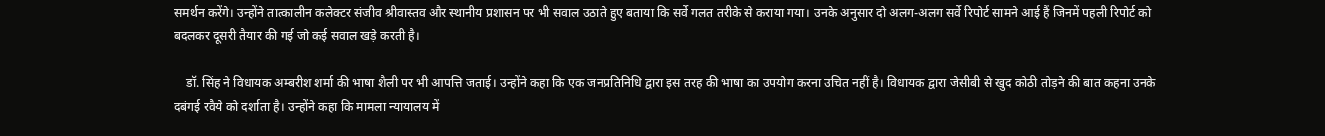समर्थन करेंगे। उन्होंने तात्कालीन कलेक्टर संजीव श्रीवास्तव और स्थानीय प्रशासन पर भी सवाल उठाते हुए बताया कि सर्वे गलत तरीके से कराया गया। उनके अनुसार दो अलग-अलग सर्वे रिपोर्ट सामने आई हैं जिनमें पहली रिपोर्ट को बदलकर दूसरी तैयार की गई जो कई सवाल खड़े करती है।

    डॉ. सिंह ने विधायक अम्बरीश शर्मा की भाषा शैली पर भी आपत्ति जताई। उन्होंने कहा कि एक जनप्रतिनिधि द्वारा इस तरह की भाषा का उपयोग करना उचित नहीं है। विधायक द्वारा जेसीबी से खुद कोठी तोड़ने की बात कहना उनके दबंगई रवैये को दर्शाता है। उन्होंने कहा कि मामला न्यायालय में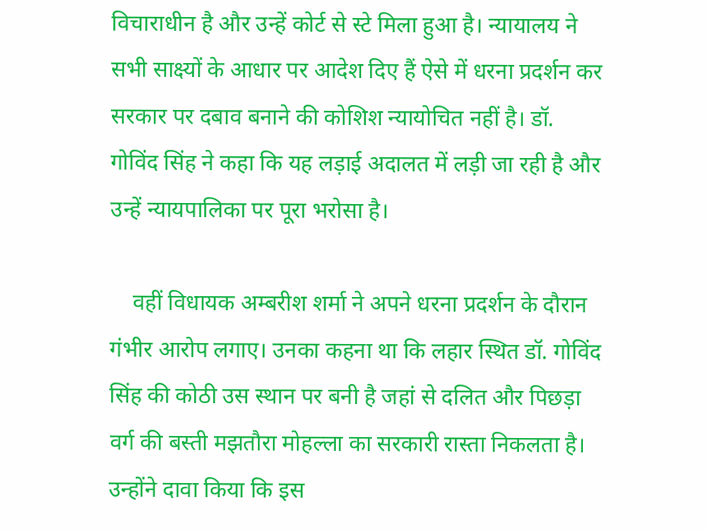विचाराधीन है और उन्हें कोर्ट से स्टे मिला हुआ है। न्यायालय ने सभी साक्ष्यों के आधार पर आदेश दिए हैं ऐसे में धरना प्रदर्शन कर सरकार पर दबाव बनाने की कोशिश न्यायोचित नहीं है। डॉ. गोविंद सिंह ने कहा कि यह लड़ाई अदालत में लड़ी जा रही है और उन्हें न्यायपालिका पर पूरा भरोसा है।

    वहीं विधायक अम्बरीश शर्मा ने अपने धरना प्रदर्शन के दौरान गंभीर आरोप लगाए। उनका कहना था कि लहार स्थित डॉ. गोविंद सिंह की कोठी उस स्थान पर बनी है जहां से दलित और पिछड़ा वर्ग की बस्ती मझतौरा मोहल्ला का सरकारी रास्ता निकलता है। उन्होंने दावा किया कि इस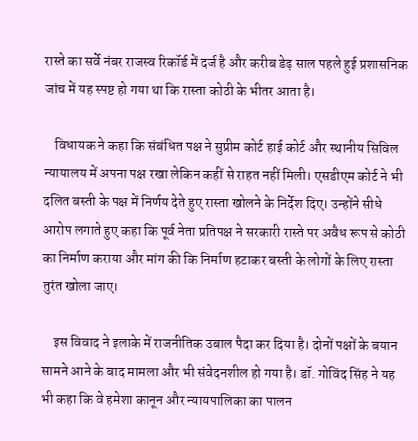रास्ते का सर्वे नंबर राजस्व रिकॉर्ड में दर्ज है और करीब डेढ़ साल पहले हुई प्रशासनिक जांच में यह स्पष्ट हो गया था कि रास्ता कोठी के भीतर आता है।

    विधायक ने कहा कि संबंधित पक्ष ने सुप्रीम कोर्ट हाई कोर्ट और स्थानीय सिविल न्यायालय में अपना पक्ष रखा लेकिन कहीं से राहत नहीं मिली। एसडीएम कोर्ट ने भी दलित बस्ती के पक्ष में निर्णय देते हुए रास्ता खोलने के निर्देश दिए। उन्होंने सीधे आरोप लगाते हुए कहा कि पूर्व नेता प्रतिपक्ष ने सरकारी रास्ते पर अवैध रूप से कोठी का निर्माण कराया और मांग की कि निर्माण हटाकर बस्ती के लोगों के लिए रास्ता तुरंत खोला जाए।

    इस विवाद ने इलाके में राजनीतिक उबाल पैदा कर दिया है। दोनों पक्षों के बयान सामने आने के बाद मामला और भी संवेदनशील हो गया है। डॉ. गोविंद सिंह ने यह भी कहा कि वे हमेशा कानून और न्यायपालिका का पालन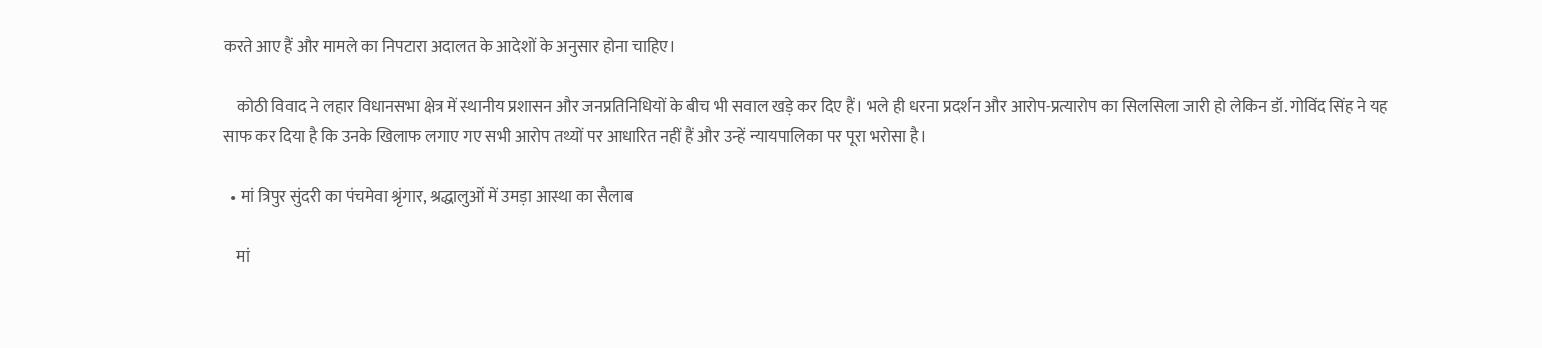करते आए हैं और मामले का निपटारा अदालत के आदेशों के अनुसार होना चाहिए।

    कोठी विवाद ने लहार विधानसभा क्षेत्र में स्थानीय प्रशासन और जनप्रतिनिधियों के बीच भी सवाल खड़े कर दिए हैं। भले ही धरना प्रदर्शन और आरोप-प्रत्यारोप का सिलसिला जारी हो लेकिन डॉ. गोविंद सिंह ने यह साफ कर दिया है कि उनके खिलाफ लगाए गए सभी आरोप तथ्यों पर आधारित नहीं हैं और उन्हें न्यायपालिका पर पूरा भरोसा है।

  • मां त्रिपुर सुंदरी का पंचमेवा श्रृंगार, श्रद्धालुओं में उमड़ा आस्था का सैलाब

    मां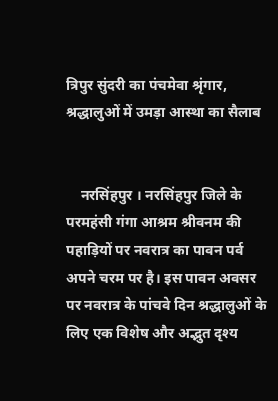त्रिपुर सुंदरी का पंचमेवा श्रृंगार, श्रद्धालुओं में उमड़ा आस्था का सैलाब


    नरसिंहपुर । नरसिंहपुर जिले के परमहंसी गंगा आश्रम श्रीवनम की पहाड़ियों पर नवरात्र का पावन पर्व अपने चरम पर है। इस पावन अवसर पर नवरात्र के पांचवे दिन श्रद्धालुओं के लिए एक विशेष और अद्भुत दृश्य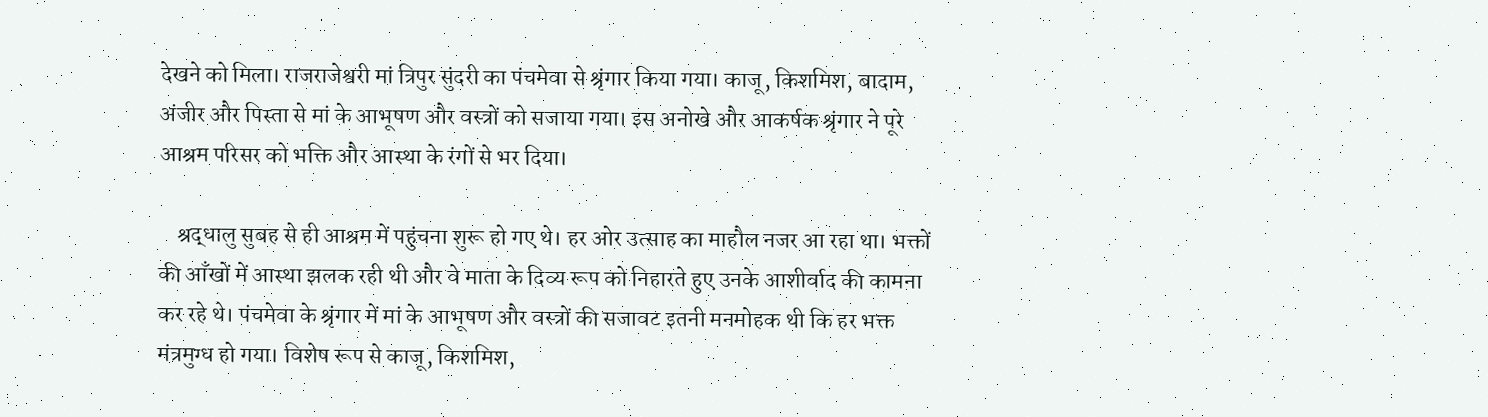देखने को मिला। राजराजेश्वरी मां त्रिपुर सुंदरी का पंचमेवा से श्रृंगार किया गया। काजू, किशमिश, बादाम, अंजीर और पिस्ता से मां के आभूषण और वस्त्रों को सजाया गया। इस अनोखे और आकर्षक श्रृंगार ने पूरे आश्रम परिसर को भक्ति और आस्था के रंगों से भर दिया।

    श्रद्धालु सुबह से ही आश्रम में पहुंचना शुरू हो गए थे। हर ओर उत्साह का माहौल नजर आ रहा था। भक्तों की आँखों में आस्था झलक रही थी और वे माता के दिव्य रूप को निहारते हुए उनके आशीर्वाद की कामना कर रहे थे। पंचमेवा के श्रृंगार में मां के आभूषण और वस्त्रों की सजावट इतनी मनमोहक थी कि हर भक्त मंत्रमुग्ध हो गया। विशेष रूप से काजू, किशमिश,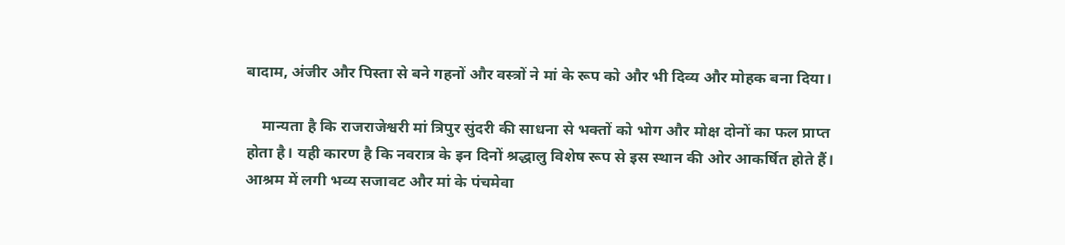बादाम, अंजीर और पिस्ता से बने गहनों और वस्त्रों ने मां के रूप को और भी दिव्य और मोहक बना दिया।

    मान्यता है कि राजराजेश्वरी मां त्रिपुर सुंदरी की साधना से भक्तों को भोग और मोक्ष दोनों का फल प्राप्त होता है। यही कारण है कि नवरात्र के इन दिनों श्रद्धालु विशेष रूप से इस स्थान की ओर आकर्षित होते हैं। आश्रम में लगी भव्य सजावट और मां के पंचमेवा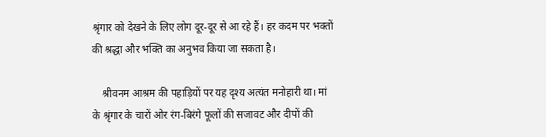श्रृंगार को देखने के लिए लोग दूर-दूर से आ रहे हैं। हर कदम पर भक्तों की श्रद्धा और भक्ति का अनुभव किया जा सकता है।

    श्रीवनम आश्रम की पहाड़ियों पर यह दृश्य अत्यंत मनोहारी था। मां के श्रृंगार के चारों ओर रंग-बिरंगे फूलों की सजावट और दीपों की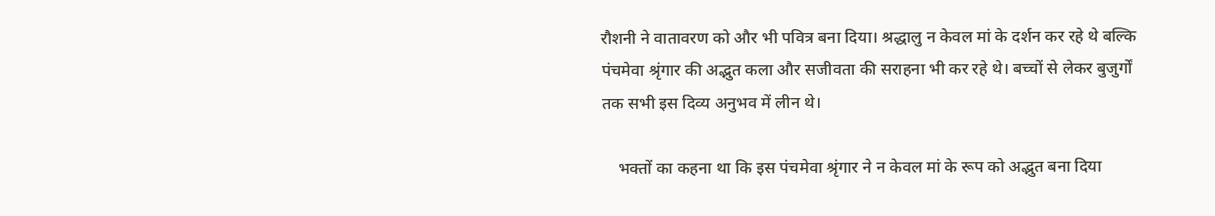रौशनी ने वातावरण को और भी पवित्र बना दिया। श्रद्धालु न केवल मां के दर्शन कर रहे थे बल्कि पंचमेवा श्रृंगार की अद्भुत कला और सजीवता की सराहना भी कर रहे थे। बच्चों से लेकर बुजुर्गों तक सभी इस दिव्य अनुभव में लीन थे।

    भक्तों का कहना था कि इस पंचमेवा श्रृंगार ने न केवल मां के रूप को अद्भुत बना दिया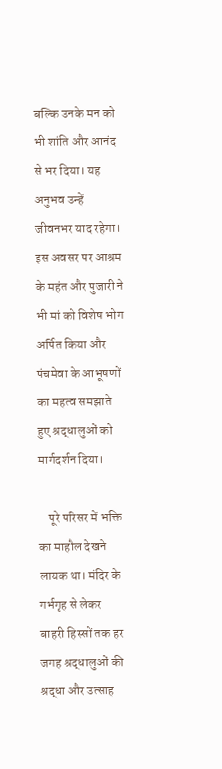बल्कि उनके मन को भी शांति और आनंद से भर दिया। यह अनुभव उन्हें जीवनभर याद रहेगा। इस अवसर पर आश्रम के महंत और पुजारी ने भी मां को विशेष भोग अर्पित किया और पंचमेवा के आभूषणों का महत्व समझाते हुए श्रद्धालुओं को मार्गदर्शन दिया।

    पूरे परिसर में भक्ति का माहौल देखने लायक था। मंदिर के गर्भगृह से लेकर बाहरी हिस्सों तक हर जगह श्रद्धालुओं की श्रद्धा और उत्साह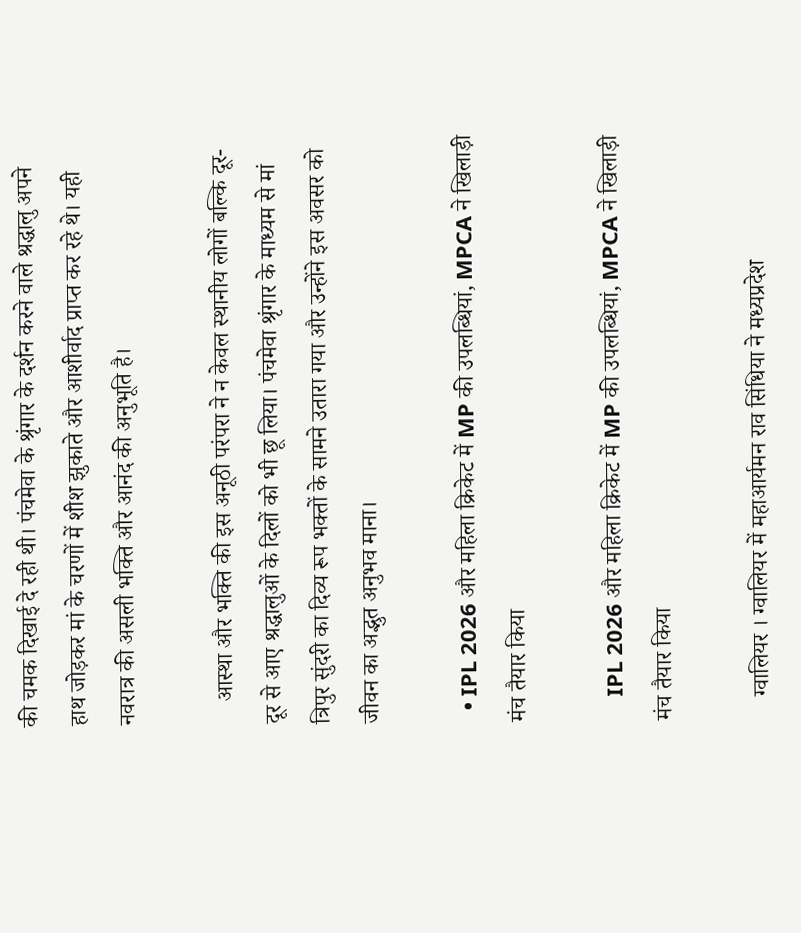की चमक दिखाई दे रही थी। पंचमेवा के श्रृंगार के दर्शन करने वाले श्रद्धालु अपने हाथ जोड़कर मां के चरणों में शीश झुकाते और आशीर्वाद प्राप्त कर रहे थे। यही नवरात्र की असली भक्ति और आनंद की अनुभूति है।

    आस्था और भक्ति की इस अनूठी परंपरा ने न केवल स्थानीय लोगों बल्कि दूर-दूर से आए श्रद्धालुओं के दिलों को भी छू लिया। पंचमेवा श्रृंगार के माध्यम से मां त्रिपुर सुंदरी का दिव्य रूप भक्तों के सामने उतारा गया और उन्होंने इस अवसर को जीवन का अद्भुत अनुभव माना।

  • IPL 2026 और महिला क्रिकेट में MP की उपलब्धियां, MPCA ने खिलाड़ी मंच तैयार किया

    IPL 2026 और महिला क्रिकेट में MP की उपलब्धियां, MPCA ने खिलाड़ी मंच तैयार किया

    ग्वालियर । ग्वालियर में महाआर्यमन राव सिंधिया ने मध्यप्रदेश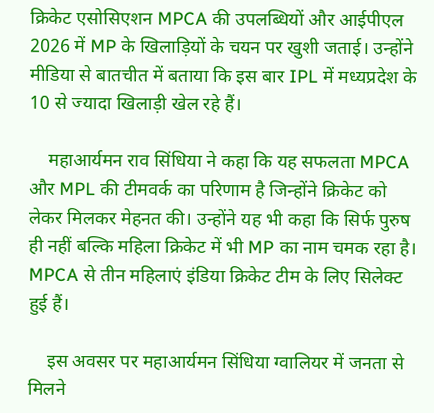क्रिकेट एसोसिएशन MPCA की उपलब्धियों और आईपीएल 2026 में MP के खिलाड़ियों के चयन पर खुशी जताई। उन्होंने मीडिया से बातचीत में बताया कि इस बार IPL में मध्यप्रदेश के 10 से ज्यादा खिलाड़ी खेल रहे हैं।

    महाआर्यमन राव सिंधिया ने कहा कि यह सफलता MPCA और MPL की टीमवर्क का परिणाम है जिन्होंने क्रिकेट को लेकर मिलकर मेहनत की। उन्होंने यह भी कहा कि सिर्फ पुरुष ही नहीं बल्कि महिला क्रिकेट में भी MP का नाम चमक रहा है। MPCA से तीन महिलाएं इंडिया क्रिकेट टीम के लिए सिलेक्ट हुई हैं।

    इस अवसर पर महाआर्यमन सिंधिया ग्वालियर में जनता से मिलने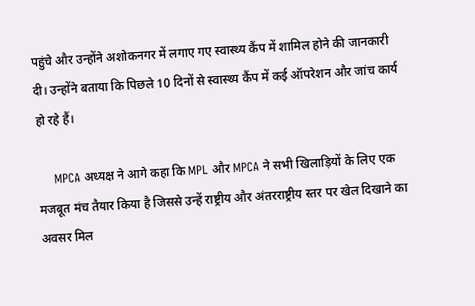पहुंचे और उन्होंने अशोकनगर में लगाए गए स्वास्थ्य कैंप में शामिल होने की जानकारी दी। उन्होंने बताया कि पिछले 10 दिनों से स्वास्थ्य कैंप में कई ऑपरेशन और जांच कार्य हो रहे हैं।

    MPCA अध्यक्ष ने आगे कहा कि MPL और MPCA ने सभी खिलाड़ियों के लिए एक मजबूत मंच तैयार किया है जिससे उन्हें राष्ट्रीय और अंतरराष्ट्रीय स्तर पर खेल दिखाने का अवसर मिल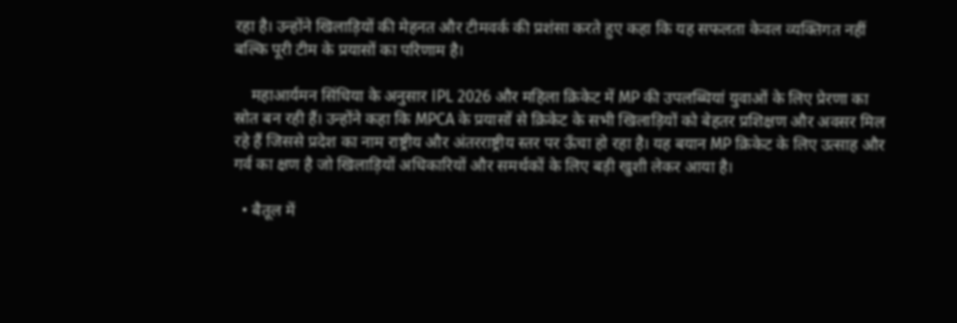रहा है। उन्होंने खिलाड़ियों की मेहनत और टीमवर्क की प्रशंसा करते हुए कहा कि यह सफलता केवल व्यक्तिगत नहीं बल्कि पूरी टीम के प्रयासों का परिणाम है।

    महाआर्यमन सिंधिया के अनुसार IPL 2026 और महिला क्रिकेट में MP की उपलब्धियां युवाओं के लिए प्रेरणा का स्रोत बन रही हैं। उन्होंने कहा कि MPCA के प्रयासों से क्रिकेट के सभी खिलाड़ियों को बेहतर प्रशिक्षण और अवसर मिल रहे हैं जिससे प्रदेश का नाम राष्ट्रीय और अंतरराष्ट्रीय स्तर पर ऊँचा हो रहा है। यह बयान MP क्रिकेट के लिए उत्साह और गर्व का क्षण है जो खिलाड़ियों अधिकारियों और समर्थकों के लिए बड़ी खुशी लेकर आया है।

  • बैतूल में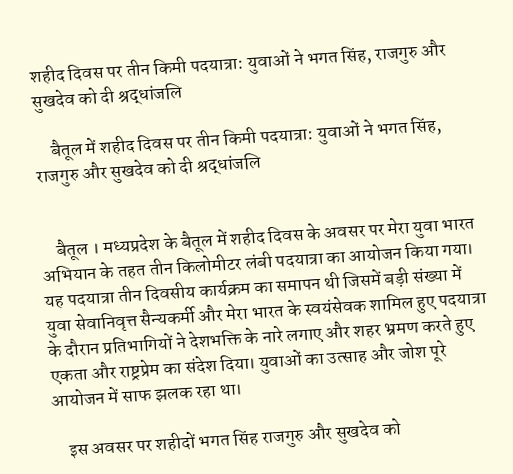शहीद दिवस पर तीन किमी पदयात्रा: युवाओं ने भगत सिंह, राजगुरु और सुखदेव को दी श्रद्धांजलि

    बैतूल में शहीद दिवस पर तीन किमी पदयात्रा: युवाओं ने भगत सिंह, राजगुरु और सुखदेव को दी श्रद्धांजलि


    बैतूल । मध्यप्रदेश के बैतूल में शहीद दिवस के अवसर पर मेरा युवा भारत अभियान के तहत तीन किलोमीटर लंबी पदयात्रा का आयोजन किया गया। यह पदयात्रा तीन दिवसीय कार्यक्रम का समापन थी जिसमें बड़ी संख्या में युवा सेवानिवृत्त सैन्यकर्मी और मेरा भारत के स्वयंसेवक शामिल हुए पदयात्रा के दौरान प्रतिभागियों ने देशभक्ति के नारे लगाए और शहर भ्रमण करते हुए एकता और राष्ट्रप्रेम का संदेश दिया। युवाओं का उत्साह और जोश पूरे आयोजन में साफ झलक रहा था।

    इस अवसर पर शहीदों भगत सिंह राजगुरु और सुखदेव को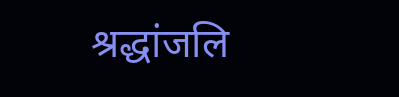श्रद्धांजलि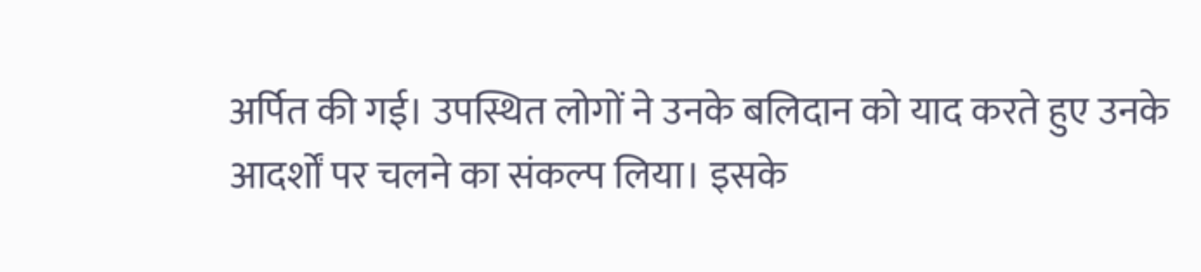अर्पित की गई। उपस्थित लोगों ने उनके बलिदान को याद करते हुए उनके आदर्शों पर चलने का संकल्प लिया। इसके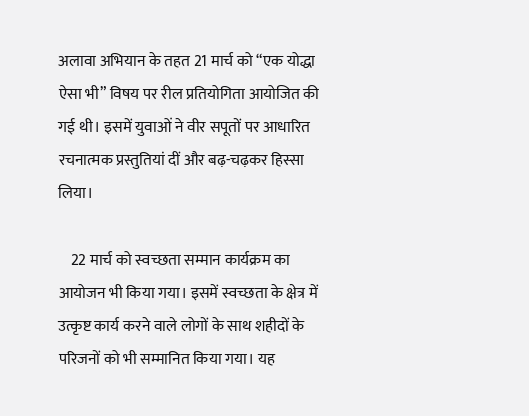अलावा अभियान के तहत 21 मार्च को “एक योद्धा ऐसा भी” विषय पर रील प्रतियोगिता आयोजित की गई थी। इसमें युवाओं ने वीर सपूतों पर आधारित रचनात्मक प्रस्तुतियां दीं और बढ़-चढ़कर हिस्सा लिया।

    22 मार्च को स्वच्छता सम्मान कार्यक्रम का आयोजन भी किया गया। इसमें स्वच्छता के क्षेत्र में उत्कृष्ट कार्य करने वाले लोगों के साथ शहीदों के परिजनों को भी सम्मानित किया गया। यह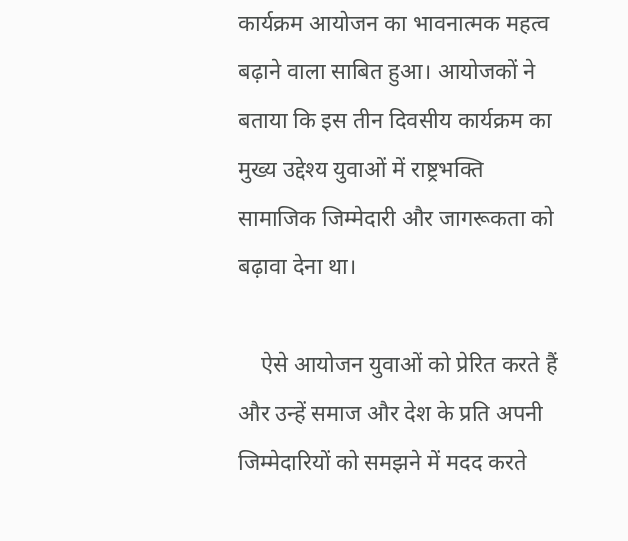कार्यक्रम आयोजन का भावनात्मक महत्व बढ़ाने वाला साबित हुआ। आयोजकों ने बताया कि इस तीन दिवसीय कार्यक्रम का मुख्य उद्देश्य युवाओं में राष्ट्रभक्ति सामाजिक जिम्मेदारी और जागरूकता को बढ़ावा देना था।

    ऐसे आयोजन युवाओं को प्रेरित करते हैं और उन्हें समाज और देश के प्रति अपनी जिम्मेदारियों को समझने में मदद करते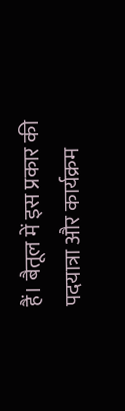हैं। बैतूल में इस प्रकार की पदयात्रा और कार्यक्रम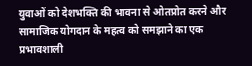युवाओं को देशभक्ति की भावना से ओतप्रोत करने और सामाजिक योगदान के महत्व को समझाने का एक प्रभावशाली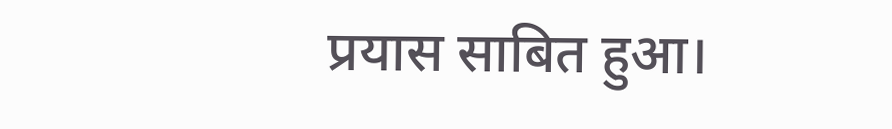प्रयास साबित हुआ।